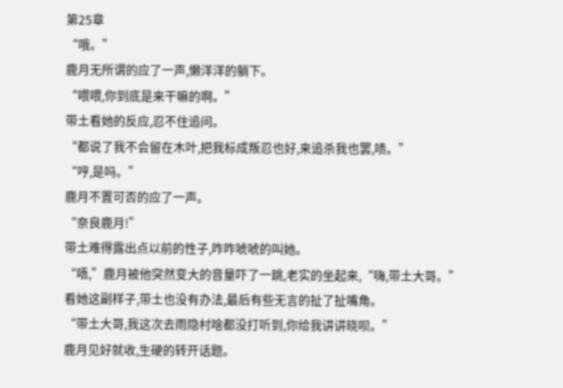第25章
“哦。”
鹿月无所谓的应了一声,懒洋洋的躺下。
“喂喂,你到底是来干嘛的啊。”
带土看她的反应,忍不住追问。
“都说了我不会留在木叶,把我标成叛忍也好,来追杀我也罢,啧。”
“哼,是吗。”
鹿月不置可否的应了一声。
“奈良鹿月!”
带土难得露出点以前的性子,咋咋唬唬的叫她。
“唔,”鹿月被他突然变大的音量吓了一跳,老实的坐起来,“嗨,带土大哥。”
看她这副样子,带土也没有办法,最后有些无言的扯了扯嘴角。
“带土大哥,我这次去雨隐村啥都没打听到,你给我讲讲晓呗。”
鹿月见好就收,生硬的转开话题。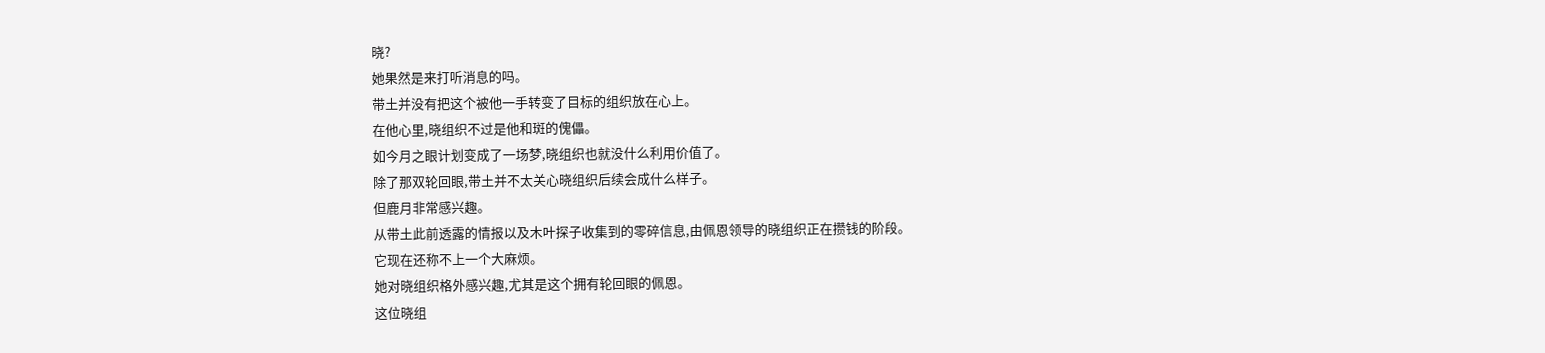晓?
她果然是来打听消息的吗。
带土并没有把这个被他一手转变了目标的组织放在心上。
在他心里,晓组织不过是他和斑的傀儡。
如今月之眼计划变成了一场梦,晓组织也就没什么利用价值了。
除了那双轮回眼,带土并不太关心晓组织后续会成什么样子。
但鹿月非常感兴趣。
从带土此前透露的情报以及木叶探子收集到的零碎信息,由佩恩领导的晓组织正在攒钱的阶段。
它现在还称不上一个大麻烦。
她对晓组织格外感兴趣,尤其是这个拥有轮回眼的佩恩。
这位晓组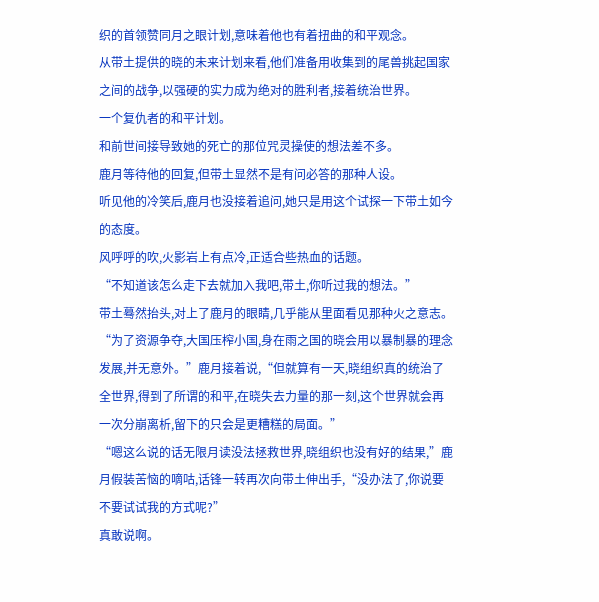织的首领赞同月之眼计划,意味着他也有着扭曲的和平观念。
从带土提供的晓的未来计划来看,他们准备用收集到的尾兽挑起国家之间的战争,以强硬的实力成为绝对的胜利者,接着统治世界。
一个复仇者的和平计划。
和前世间接导致她的死亡的那位咒灵操使的想法差不多。
鹿月等待他的回复,但带土显然不是有问必答的那种人设。
听见他的冷笑后,鹿月也没接着追问,她只是用这个试探一下带土如今的态度。
风呼呼的吹,火影岩上有点冷,正适合些热血的话题。
“不知道该怎么走下去就加入我吧,带土,你听过我的想法。”
带土蓦然抬头,对上了鹿月的眼睛,几乎能从里面看见那种火之意志。
“为了资源争夺,大国压榨小国,身在雨之国的晓会用以暴制暴的理念发展,并无意外。”鹿月接着说,“但就算有一天,晓组织真的统治了全世界,得到了所谓的和平,在晓失去力量的那一刻,这个世界就会再一次分崩离析,留下的只会是更糟糕的局面。”
“嗯这么说的话无限月读没法拯救世界,晓组织也没有好的结果,”鹿月假装苦恼的嘀咕,话锋一转再次向带土伸出手,“没办法了,你说要不要试试我的方式呢?”
真敢说啊。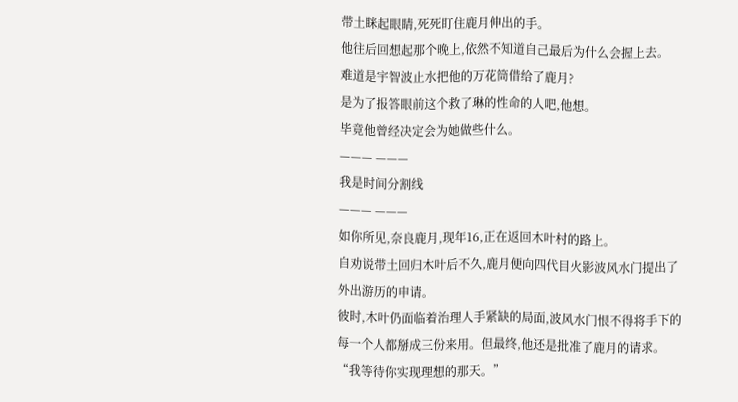带土眯起眼睛,死死盯住鹿月伸出的手。
他往后回想起那个晚上,依然不知道自己最后为什么会握上去。
难道是宇智波止水把他的万花筒借给了鹿月?
是为了报答眼前这个救了琳的性命的人吧,他想。
毕竟他曾经决定会为她做些什么。
——— ———
我是时间分割线
——— ———
如你所见,奈良鹿月,现年16,正在返回木叶村的路上。
自劝说带土回归木叶后不久,鹿月便向四代目火影波风水门提出了外出游历的申请。
彼时,木叶仍面临着治理人手紧缺的局面,波风水门恨不得将手下的每一个人都掰成三份来用。但最终,他还是批准了鹿月的请求。
“我等待你实现理想的那天。”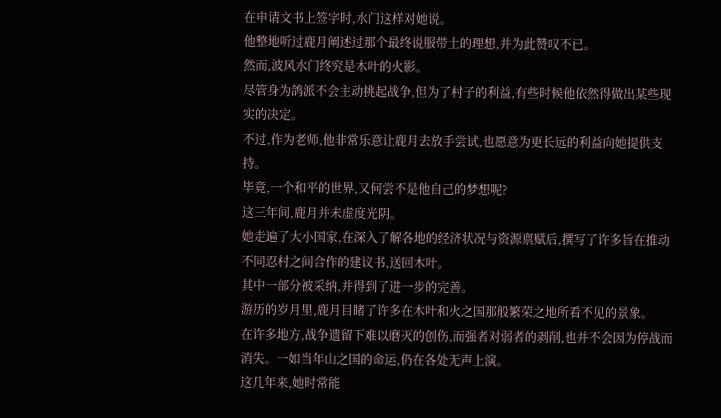在申请文书上签字时,水门这样对她说。
他整地听过鹿月阐述过那个最终说服带土的理想,并为此赞叹不已。
然而,波风水门终究是木叶的火影。
尽管身为鸽派不会主动挑起战争,但为了村子的利益,有些时候他依然得做出某些现实的决定。
不过,作为老师,他非常乐意让鹿月去放手尝试,也愿意为更长远的利益向她提供支持。
毕竟,一个和平的世界,又何尝不是他自己的梦想呢?
这三年间,鹿月并未虚度光阴。
她走遍了大小国家,在深入了解各地的经济状况与资源禀赋后,撰写了许多旨在推动不同忍村之间合作的建议书,送回木叶。
其中一部分被采纳,并得到了进一步的完善。
游历的岁月里,鹿月目睹了许多在木叶和火之国那般繁荣之地所看不见的景象。
在许多地方,战争遗留下难以磨灭的创伤,而强者对弱者的剥削,也并不会因为停战而消失。一如当年山之国的命运,仍在各处无声上演。
这几年来,她时常能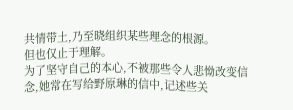共情带土,乃至晓组织某些理念的根源。
但也仅止于理解。
为了坚守自己的本心,不被那些令人悲怮改变信念,她常在写给野原琳的信中,记述些关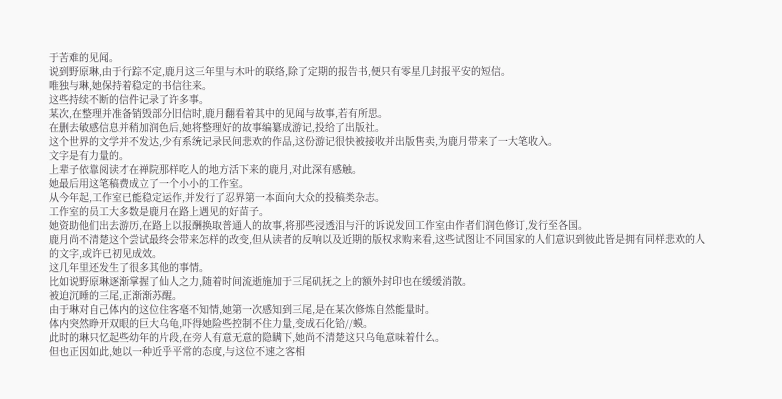于苦难的见闻。
说到野原琳,由于行踪不定,鹿月这三年里与木叶的联络,除了定期的报告书,便只有零星几封报平安的短信。
唯独与琳,她保持着稳定的书信往来。
这些持续不断的信件记录了许多事。
某次,在整理并准备销毁部分旧信时,鹿月翻看着其中的见闻与故事,若有所思。
在删去敏感信息并稍加润色后,她将整理好的故事编纂成游记,投给了出版社。
这个世界的文学并不发达,少有系统记录民间悲欢的作品,这份游记很快被接收并出版售卖,为鹿月带来了一大笔收入。
文字是有力量的。
上辈子依靠阅读才在禅院那样吃人的地方活下来的鹿月,对此深有感触。
她最后用这笔稿费成立了一个小小的工作室。
从今年起,工作室已能稳定运作,并发行了忍界第一本面向大众的投稿类杂志。
工作室的员工大多数是鹿月在路上遇见的好苗子。
她资助他们出去游历,在路上以报酬换取普通人的故事,将那些浸透泪与汗的诉说发回工作室由作者们润色修订,发行至各国。
鹿月尚不清楚这个尝试最终会带来怎样的改变,但从读者的反响以及近期的版权求购来看,这些试图让不同国家的人们意识到彼此皆是拥有同样悲欢的人的文字,或许已初见成效。
这几年里还发生了很多其他的事情。
比如说野原琳逐渐掌握了仙人之力,随着时间流逝施加于三尾矶抚之上的额外封印也在缓缓消散。
被迫沉睡的三尾,正渐渐苏醒。
由于琳对自己体内的这位住客毫不知情,她第一次感知到三尾,是在某次修炼自然能量时。
体内突然睁开双眼的巨大乌龟,吓得她险些控制不住力量,变成石化铪//蟆。
此时的琳只忆起些幼年的片段,在旁人有意无意的隐瞒下,她尚不清楚这只乌龟意味着什么。
但也正因如此,她以一种近乎平常的态度,与这位不速之客相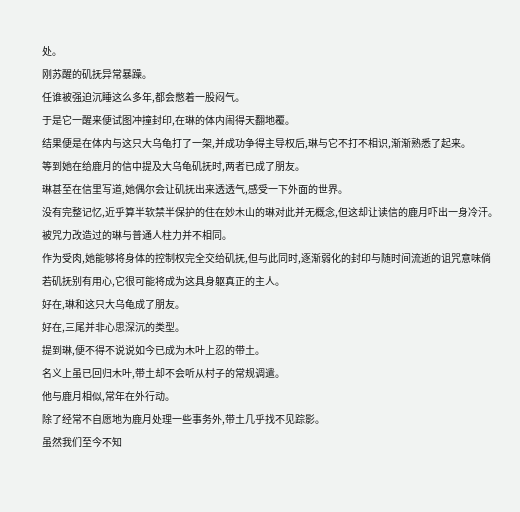处。
刚苏醒的矶抚异常暴躁。
任谁被强迫沉睡这么多年,都会憋着一股闷气。
于是它一醒来便试图冲撞封印,在琳的体内闹得天翻地覆。
结果便是在体内与这只大乌龟打了一架,并成功争得主导权后,琳与它不打不相识,渐渐熟悉了起来。
等到她在给鹿月的信中提及大乌龟矶抚时,两者已成了朋友。
琳甚至在信里写道,她偶尔会让矶抚出来透透气,感受一下外面的世界。
没有完整记忆,近乎算半软禁半保护的住在妙木山的琳对此并无概念,但这却让读信的鹿月吓出一身冷汗。
被咒力改造过的琳与普通人柱力并不相同。
作为受肉,她能够将身体的控制权完全交给矶抚,但与此同时,逐渐弱化的封印与随时间流逝的诅咒意味倘若矶抚别有用心,它很可能将成为这具身躯真正的主人。
好在,琳和这只大乌龟成了朋友。
好在,三尾并非心思深沉的类型。
提到琳,便不得不说说如今已成为木叶上忍的带土。
名义上虽已回归木叶,带土却不会听从村子的常规调遣。
他与鹿月相似,常年在外行动。
除了经常不自愿地为鹿月处理一些事务外,带土几乎找不见踪影。
虽然我们至今不知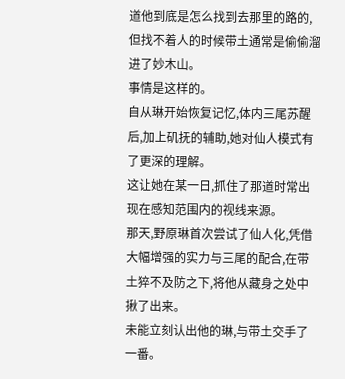道他到底是怎么找到去那里的路的,但找不着人的时候带土通常是偷偷溜进了妙木山。
事情是这样的。
自从琳开始恢复记忆,体内三尾苏醒后,加上矶抚的辅助,她对仙人模式有了更深的理解。
这让她在某一日,抓住了那道时常出现在感知范围内的视线来源。
那天,野原琳首次尝试了仙人化,凭借大幅增强的实力与三尾的配合,在带土猝不及防之下,将他从藏身之处中揪了出来。
未能立刻认出他的琳,与带土交手了一番。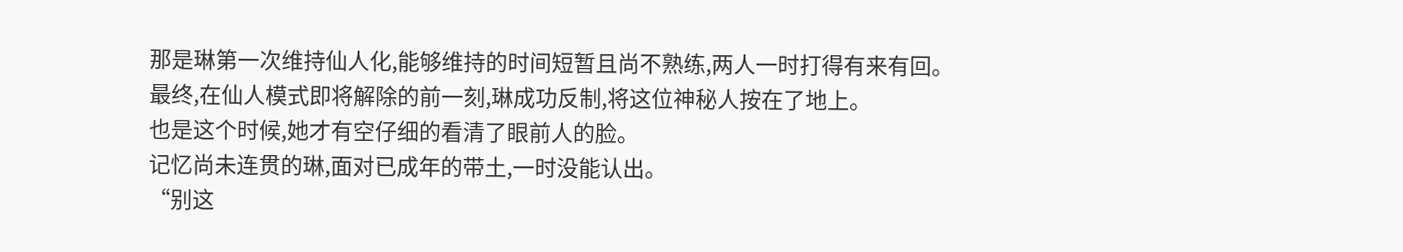那是琳第一次维持仙人化,能够维持的时间短暂且尚不熟练,两人一时打得有来有回。
最终,在仙人模式即将解除的前一刻,琳成功反制,将这位神秘人按在了地上。
也是这个时候,她才有空仔细的看清了眼前人的脸。
记忆尚未连贯的琳,面对已成年的带土,一时没能认出。
“别这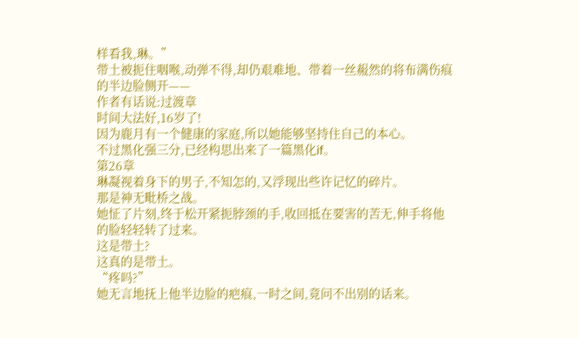样看我,琳。”
带土被扼住咽喉,动弹不得,却仍艰难地、带着一丝赧然的将布满伤痕的半边脸侧开——
作者有话说:过渡章
时间大法好,16岁了!
因为鹿月有一个健康的家庭,所以她能够坚持住自己的本心。
不过黑化强三分,已经构思出来了一篇黑化if。
第26章
琳凝视着身下的男子,不知怎的,又浮现出些许记忆的碎片。
那是神无毗桥之战。
她怔了片刻,终于松开紧扼脖颈的手,收回抵在要害的苦无,伸手将他的脸轻轻转了过来。
这是带土?
这真的是带土。
“疼吗?”
她无言地抚上他半边脸的疤痕,一时之间,竟问不出别的话来。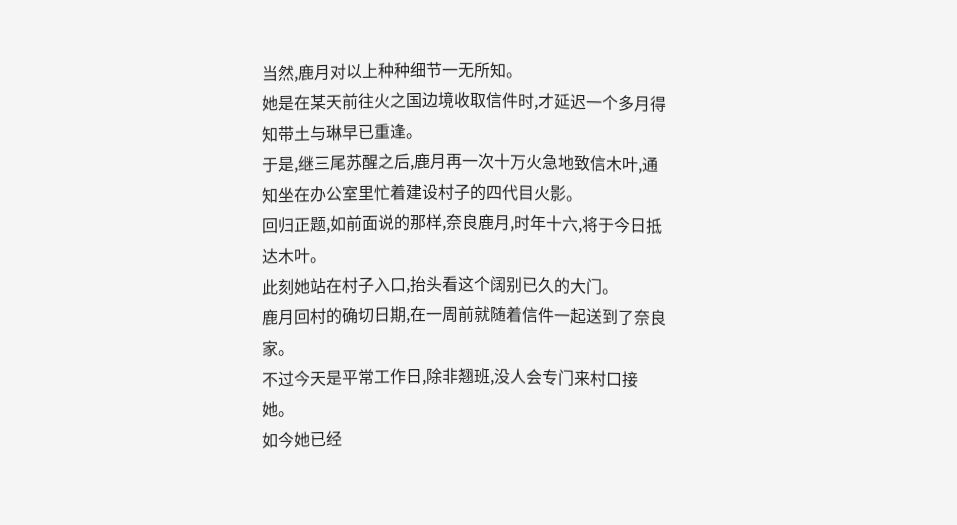当然,鹿月对以上种种细节一无所知。
她是在某天前往火之国边境收取信件时,才延迟一个多月得知带土与琳早已重逢。
于是,继三尾苏醒之后,鹿月再一次十万火急地致信木叶,通知坐在办公室里忙着建设村子的四代目火影。
回归正题,如前面说的那样,奈良鹿月,时年十六,将于今日抵达木叶。
此刻她站在村子入口,抬头看这个阔别已久的大门。
鹿月回村的确切日期,在一周前就随着信件一起送到了奈良家。
不过今天是平常工作日,除非翘班,没人会专门来村口接她。
如今她已经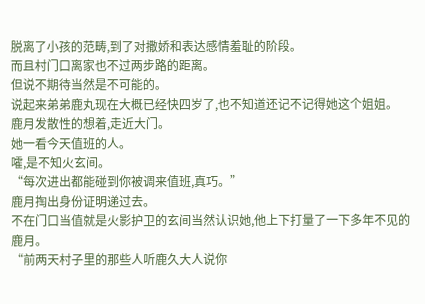脱离了小孩的范畴,到了对撒娇和表达感情羞耻的阶段。
而且村门口离家也不过两步路的距离。
但说不期待当然是不可能的。
说起来弟弟鹿丸现在大概已经快四岁了,也不知道还记不记得她这个姐姐。
鹿月发散性的想着,走近大门。
她一看今天值班的人。
嚯,是不知火玄间。
“每次进出都能碰到你被调来值班,真巧。”
鹿月掏出身份证明递过去。
不在门口当值就是火影护卫的玄间当然认识她,他上下打量了一下多年不见的鹿月。
“前两天村子里的那些人听鹿久大人说你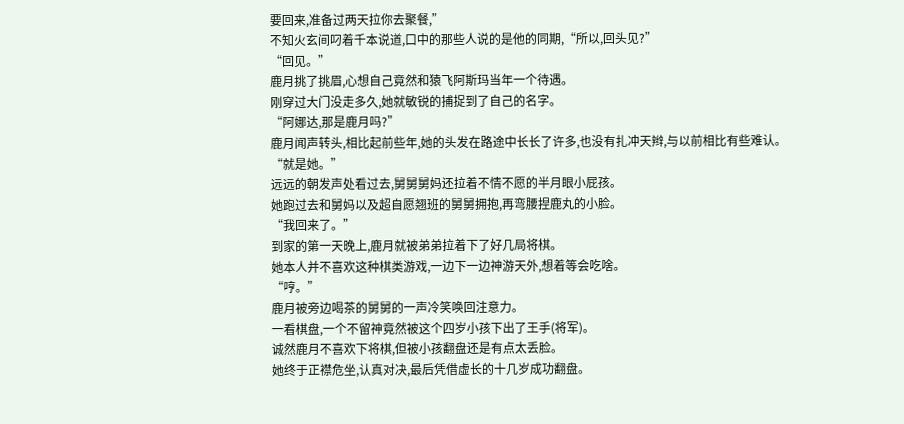要回来,准备过两天拉你去聚餐,”
不知火玄间叼着千本说道,口中的那些人说的是他的同期,“所以,回头见?”
“回见。”
鹿月挑了挑眉,心想自己竟然和猿飞阿斯玛当年一个待遇。
刚穿过大门没走多久,她就敏锐的捕捉到了自己的名字。
“阿娜达,那是鹿月吗?”
鹿月闻声转头,相比起前些年,她的头发在路途中长长了许多,也没有扎冲天辫,与以前相比有些难认。
“就是她。”
远远的朝发声处看过去,舅舅舅妈还拉着不情不愿的半月眼小屁孩。
她跑过去和舅妈以及超自愿翘班的舅舅拥抱,再弯腰捏鹿丸的小脸。
“我回来了。”
到家的第一天晚上,鹿月就被弟弟拉着下了好几局将棋。
她本人并不喜欢这种棋类游戏,一边下一边神游天外,想着等会吃啥。
“哼。”
鹿月被旁边喝茶的舅舅的一声冷笑唤回注意力。
一看棋盘,一个不留神竟然被这个四岁小孩下出了王手(将军)。
诚然鹿月不喜欢下将棋,但被小孩翻盘还是有点太丢脸。
她终于正襟危坐,认真对决,最后凭借虚长的十几岁成功翻盘。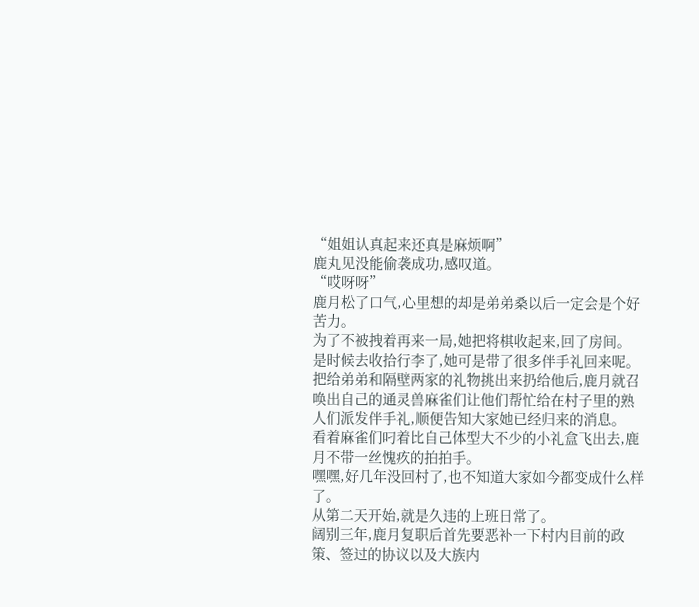“姐姐认真起来还真是麻烦啊”
鹿丸见没能偷袭成功,感叹道。
“哎呀呀”
鹿月松了口气,心里想的却是弟弟桑以后一定会是个好苦力。
为了不被拽着再来一局,她把将棋收起来,回了房间。
是时候去收拾行李了,她可是带了很多伴手礼回来呢。
把给弟弟和隔壁两家的礼物挑出来扔给他后,鹿月就召唤出自己的通灵兽麻雀们让他们帮忙给在村子里的熟人们派发伴手礼,顺便告知大家她已经归来的消息。
看着麻雀们叼着比自己体型大不少的小礼盒飞出去,鹿月不带一丝愧疚的拍拍手。
嘿嘿,好几年没回村了,也不知道大家如今都变成什么样了。
从第二天开始,就是久违的上班日常了。
阔别三年,鹿月复职后首先要恶补一下村内目前的政策、签过的协议以及大族内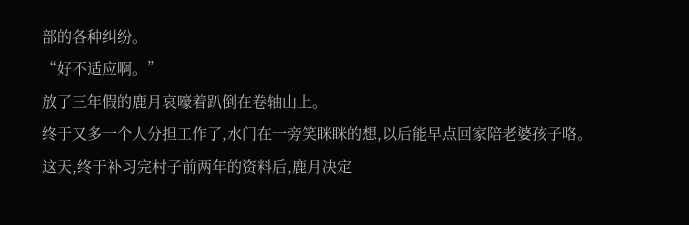部的各种纠纷。
“好不适应啊。”
放了三年假的鹿月哀嚎着趴倒在卷轴山上。
终于又多一个人分担工作了,水门在一旁笑眯眯的想,以后能早点回家陪老婆孩子咯。
这天,终于补习完村子前两年的资料后,鹿月决定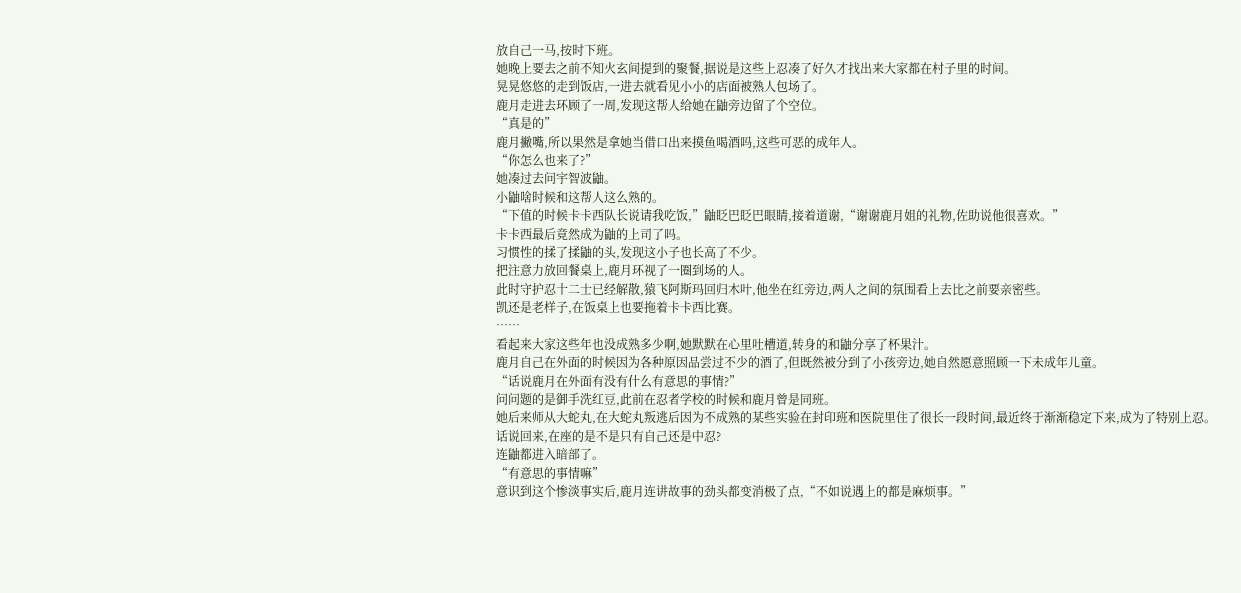放自己一马,按时下班。
她晚上要去之前不知火玄间提到的聚餐,据说是这些上忍凑了好久才找出来大家都在村子里的时间。
晃晃悠悠的走到饭店,一进去就看见小小的店面被熟人包场了。
鹿月走进去环顾了一周,发现这帮人给她在鼬旁边留了个空位。
“真是的”
鹿月撇嘴,所以果然是拿她当借口出来摸鱼喝酒吗,这些可恶的成年人。
“你怎么也来了?”
她凑过去问宇智波鼬。
小鼬啥时候和这帮人这么熟的。
“下值的时候卡卡西队长说请我吃饭,”鼬眨巴眨巴眼睛,接着道谢,“谢谢鹿月姐的礼物,佐助说他很喜欢。”
卡卡西最后竟然成为鼬的上司了吗。
习惯性的揉了揉鼬的头,发现这小子也长高了不少。
把注意力放回餐桌上,鹿月环视了一圈到场的人。
此时守护忍十二士已经解散,猿飞阿斯玛回归木叶,他坐在红旁边,两人之间的氛围看上去比之前要亲密些。
凯还是老样子,在饭桌上也要拖着卡卡西比赛。
……
看起来大家这些年也没成熟多少啊,她默默在心里吐槽道,转身的和鼬分享了杯果汁。
鹿月自己在外面的时候因为各种原因品尝过不少的酒了,但既然被分到了小孩旁边,她自然愿意照顾一下未成年儿童。
“话说鹿月在外面有没有什么有意思的事情?”
问问题的是御手洗红豆,此前在忍者学校的时候和鹿月曾是同班。
她后来师从大蛇丸,在大蛇丸叛逃后因为不成熟的某些实验在封印班和医院里住了很长一段时间,最近终于渐渐稳定下来,成为了特别上忍。
话说回来,在座的是不是只有自己还是中忍?
连鼬都进入暗部了。
“有意思的事情嘛”
意识到这个惨淡事实后,鹿月连讲故事的劲头都变消极了点,“不如说遇上的都是麻烦事。”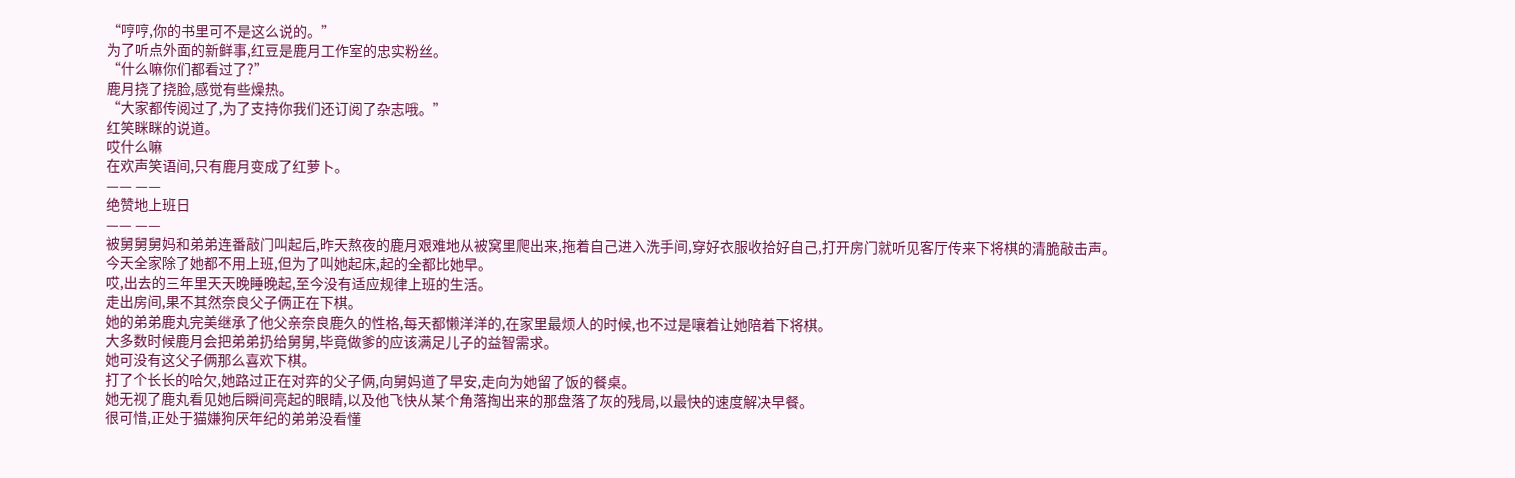“哼哼,你的书里可不是这么说的。”
为了听点外面的新鲜事,红豆是鹿月工作室的忠实粉丝。
“什么嘛你们都看过了?”
鹿月挠了挠脸,感觉有些燥热。
“大家都传阅过了,为了支持你我们还订阅了杂志哦。”
红笑眯眯的说道。
哎什么嘛
在欢声笑语间,只有鹿月变成了红萝卜。
—— ——
绝赞地上班日
—— ——
被舅舅舅妈和弟弟连番敲门叫起后,昨天熬夜的鹿月艰难地从被窝里爬出来,拖着自己进入洗手间,穿好衣服收拾好自己,打开房门就听见客厅传来下将棋的清脆敲击声。
今天全家除了她都不用上班,但为了叫她起床,起的全都比她早。
哎,出去的三年里天天晚睡晚起,至今没有适应规律上班的生活。
走出房间,果不其然奈良父子俩正在下棋。
她的弟弟鹿丸完美继承了他父亲奈良鹿久的性格,每天都懒洋洋的,在家里最烦人的时候,也不过是嚷着让她陪着下将棋。
大多数时候鹿月会把弟弟扔给舅舅,毕竟做爹的应该满足儿子的益智需求。
她可没有这父子俩那么喜欢下棋。
打了个长长的哈欠,她路过正在对弈的父子俩,向舅妈道了早安,走向为她留了饭的餐桌。
她无视了鹿丸看见她后瞬间亮起的眼睛,以及他飞快从某个角落掏出来的那盘落了灰的残局,以最快的速度解决早餐。
很可惜,正处于猫嫌狗厌年纪的弟弟没看懂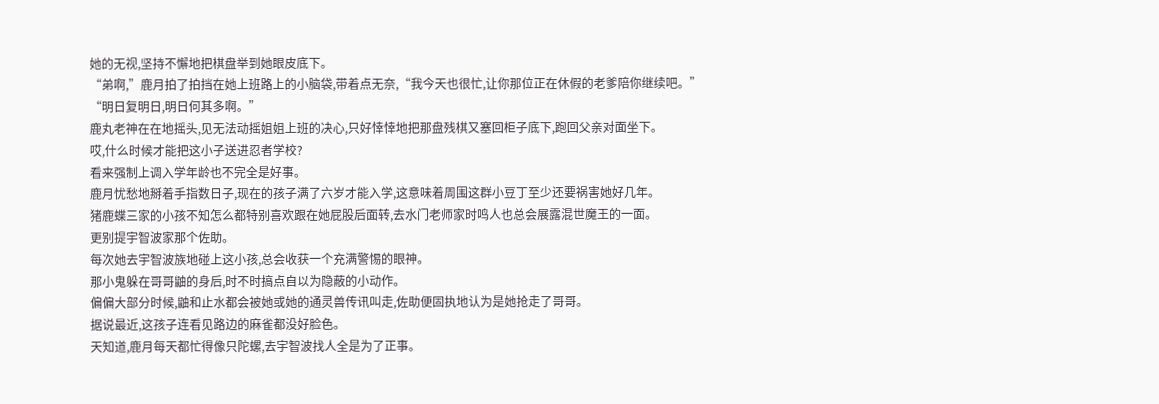她的无视,坚持不懈地把棋盘举到她眼皮底下。
“弟啊,”鹿月拍了拍挡在她上班路上的小脑袋,带着点无奈,“我今天也很忙,让你那位正在休假的老爹陪你继续吧。”
“明日复明日,明日何其多啊。”
鹿丸老神在在地摇头,见无法动摇姐姐上班的决心,只好悻悻地把那盘残棋又塞回柜子底下,跑回父亲对面坐下。
哎,什么时候才能把这小子送进忍者学校?
看来强制上调入学年龄也不完全是好事。
鹿月忧愁地掰着手指数日子,现在的孩子满了六岁才能入学,这意味着周围这群小豆丁至少还要祸害她好几年。
猪鹿蝶三家的小孩不知怎么都特别喜欢跟在她屁股后面转,去水门老师家时鸣人也总会展露混世魔王的一面。
更别提宇智波家那个佐助。
每次她去宇智波族地碰上这小孩,总会收获一个充满警惕的眼神。
那小鬼躲在哥哥鼬的身后,时不时搞点自以为隐蔽的小动作。
偏偏大部分时候,鼬和止水都会被她或她的通灵兽传讯叫走,佐助便固执地认为是她抢走了哥哥。
据说最近,这孩子连看见路边的麻雀都没好脸色。
天知道,鹿月每天都忙得像只陀螺,去宇智波找人全是为了正事。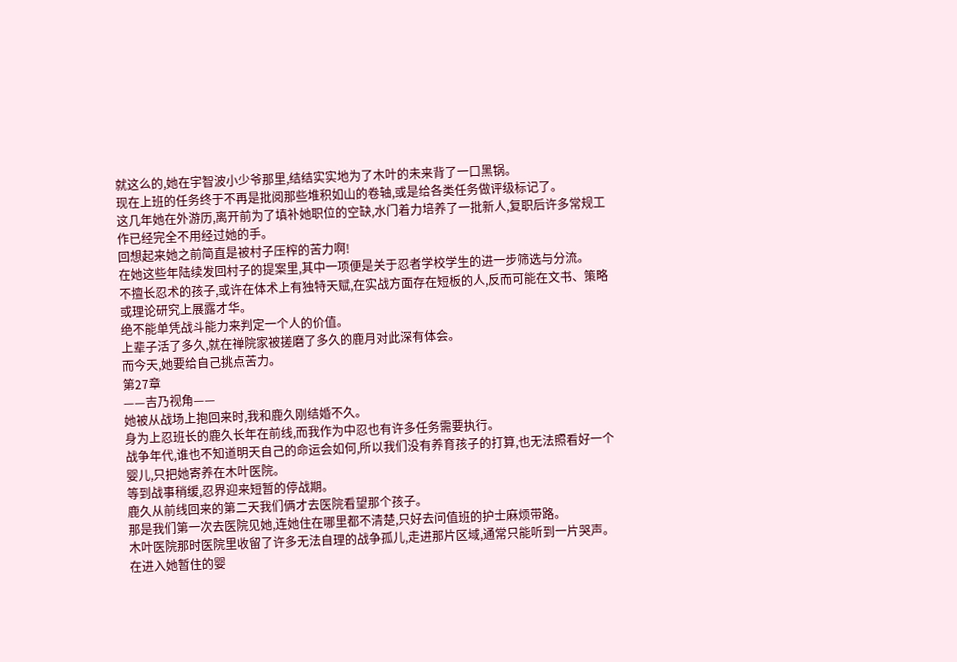就这么的,她在宇智波小少爷那里,结结实实地为了木叶的未来背了一口黑锅。
现在上班的任务终于不再是批阅那些堆积如山的卷轴,或是给各类任务做评级标记了。
这几年她在外游历,离开前为了填补她职位的空缺,水门着力培养了一批新人,复职后许多常规工作已经完全不用经过她的手。
回想起来她之前简直是被村子压榨的苦力啊!
在她这些年陆续发回村子的提案里,其中一项便是关于忍者学校学生的进一步筛选与分流。
不擅长忍术的孩子,或许在体术上有独特天赋,在实战方面存在短板的人,反而可能在文书、策略或理论研究上展露才华。
绝不能单凭战斗能力来判定一个人的价值。
上辈子活了多久,就在禅院家被搓磨了多久的鹿月对此深有体会。
而今天,她要给自己挑点苦力。
第27章
——吉乃视角——
她被从战场上抱回来时,我和鹿久刚结婚不久。
身为上忍班长的鹿久长年在前线,而我作为中忍也有许多任务需要执行。
战争年代,谁也不知道明天自己的命运会如何,所以我们没有养育孩子的打算,也无法照看好一个婴儿,只把她寄养在木叶医院。
等到战事稍缓,忍界迎来短暂的停战期。
鹿久从前线回来的第二天我们俩才去医院看望那个孩子。
那是我们第一次去医院见她,连她住在哪里都不清楚,只好去问值班的护士麻烦带路。
木叶医院那时医院里收留了许多无法自理的战争孤儿,走进那片区域,通常只能听到一片哭声。
在进入她暂住的婴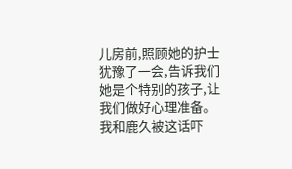儿房前,照顾她的护士犹豫了一会,告诉我们她是个特别的孩子,让我们做好心理准备。
我和鹿久被这话吓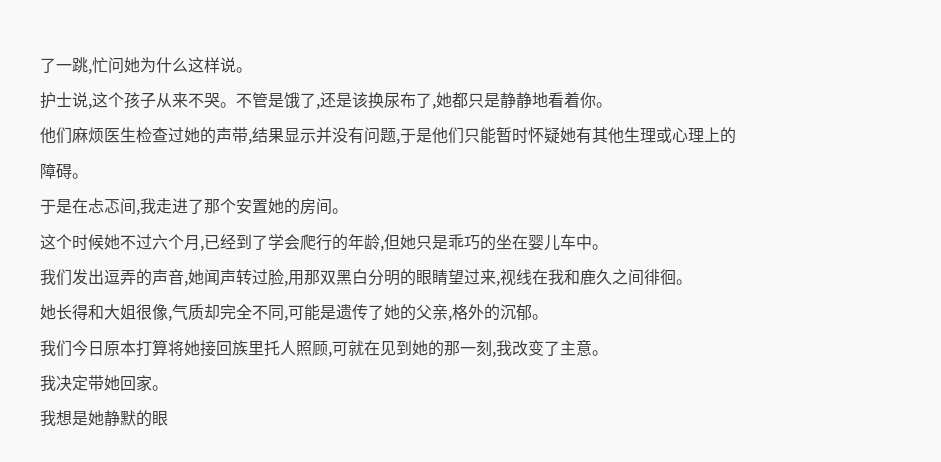了一跳,忙问她为什么这样说。
护士说,这个孩子从来不哭。不管是饿了,还是该换尿布了,她都只是静静地看着你。
他们麻烦医生检查过她的声带,结果显示并没有问题,于是他们只能暂时怀疑她有其他生理或心理上的障碍。
于是在忐忑间,我走进了那个安置她的房间。
这个时候她不过六个月,已经到了学会爬行的年龄,但她只是乖巧的坐在婴儿车中。
我们发出逗弄的声音,她闻声转过脸,用那双黑白分明的眼睛望过来,视线在我和鹿久之间徘徊。
她长得和大姐很像,气质却完全不同,可能是遗传了她的父亲,格外的沉郁。
我们今日原本打算将她接回族里托人照顾,可就在见到她的那一刻,我改变了主意。
我决定带她回家。
我想是她静默的眼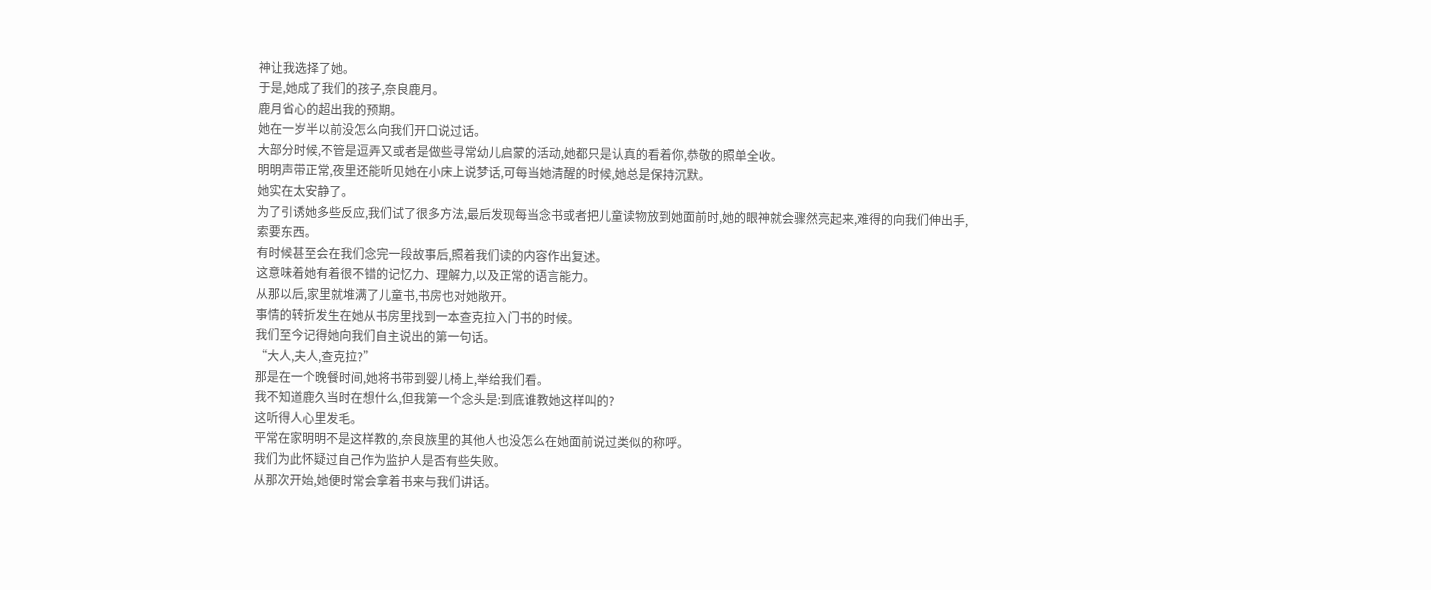神让我选择了她。
于是,她成了我们的孩子,奈良鹿月。
鹿月省心的超出我的预期。
她在一岁半以前没怎么向我们开口说过话。
大部分时候,不管是逗弄又或者是做些寻常幼儿启蒙的活动,她都只是认真的看着你,恭敬的照单全收。
明明声带正常,夜里还能听见她在小床上说梦话,可每当她清醒的时候,她总是保持沉默。
她实在太安静了。
为了引诱她多些反应,我们试了很多方法,最后发现每当念书或者把儿童读物放到她面前时,她的眼神就会骤然亮起来,难得的向我们伸出手,索要东西。
有时候甚至会在我们念完一段故事后,照着我们读的内容作出复述。
这意味着她有着很不错的记忆力、理解力,以及正常的语言能力。
从那以后,家里就堆满了儿童书,书房也对她敞开。
事情的转折发生在她从书房里找到一本查克拉入门书的时候。
我们至今记得她向我们自主说出的第一句话。
“大人,夫人,查克拉?”
那是在一个晚餐时间,她将书带到婴儿椅上,举给我们看。
我不知道鹿久当时在想什么,但我第一个念头是:到底谁教她这样叫的?
这听得人心里发毛。
平常在家明明不是这样教的,奈良族里的其他人也没怎么在她面前说过类似的称呼。
我们为此怀疑过自己作为监护人是否有些失败。
从那次开始,她便时常会拿着书来与我们讲话。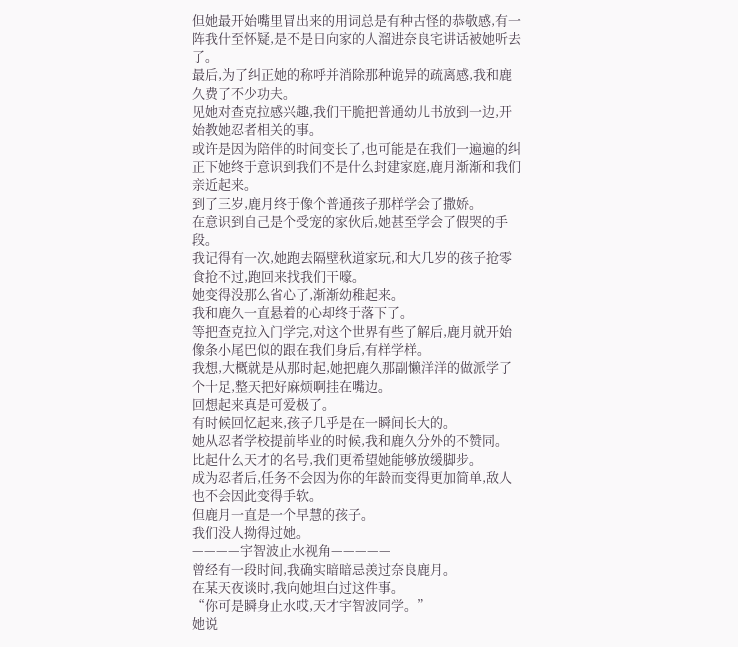但她最开始嘴里冒出来的用词总是有种古怪的恭敬感,有一阵我什至怀疑,是不是日向家的人溜进奈良宅讲话被她听去了。
最后,为了纠正她的称呼并消除那种诡异的疏离感,我和鹿久费了不少功夫。
见她对查克拉感兴趣,我们干脆把普通幼儿书放到一边,开始教她忍者相关的事。
或许是因为陪伴的时间变长了,也可能是在我们一遍遍的纠正下她终于意识到我们不是什么封建家庭,鹿月渐渐和我们亲近起来。
到了三岁,鹿月终于像个普通孩子那样学会了撒娇。
在意识到自己是个受宠的家伙后,她甚至学会了假哭的手段。
我记得有一次,她跑去隔壁秋道家玩,和大几岁的孩子抢零食抢不过,跑回来找我们干嚎。
她变得没那么省心了,渐渐幼稚起来。
我和鹿久一直悬着的心却终于落下了。
等把查克拉入门学完,对这个世界有些了解后,鹿月就开始像条小尾巴似的跟在我们身后,有样学样。
我想,大概就是从那时起,她把鹿久那副懒洋洋的做派学了个十足,整天把好麻烦啊挂在嘴边。
回想起来真是可爱极了。
有时候回忆起来,孩子几乎是在一瞬间长大的。
她从忍者学校提前毕业的时候,我和鹿久分外的不赞同。
比起什么天才的名号,我们更希望她能够放缓脚步。
成为忍者后,任务不会因为你的年龄而变得更加简单,敌人也不会因此变得手软。
但鹿月一直是一个早慧的孩子。
我们没人拗得过她。
————宇智波止水视角—————
曾经有一段时间,我确实暗暗忌羡过奈良鹿月。
在某天夜谈时,我向她坦白过这件事。
“你可是瞬身止水哎,天才宇智波同学。”
她说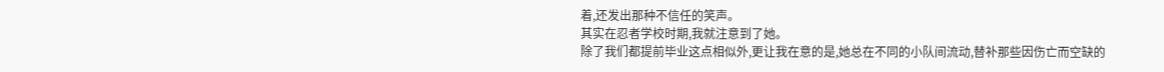着,还发出那种不信任的笑声。
其实在忍者学校时期,我就注意到了她。
除了我们都提前毕业这点相似外,更让我在意的是,她总在不同的小队间流动,替补那些因伤亡而空缺的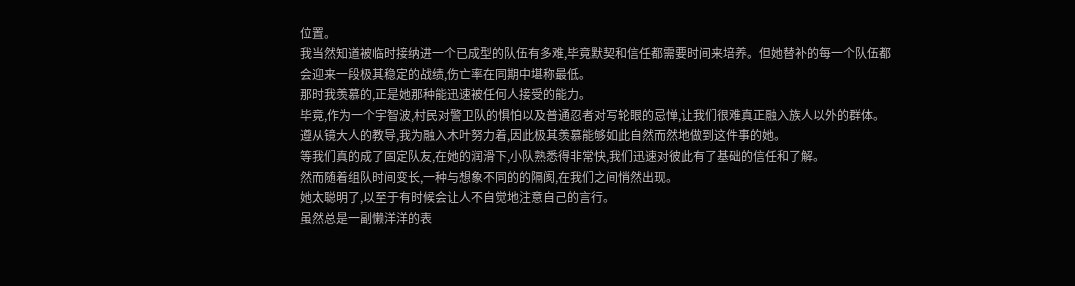位置。
我当然知道被临时接纳进一个已成型的队伍有多难,毕竟默契和信任都需要时间来培养。但她替补的每一个队伍都会迎来一段极其稳定的战绩,伤亡率在同期中堪称最低。
那时我羡慕的,正是她那种能迅速被任何人接受的能力。
毕竟,作为一个宇智波,村民对警卫队的惧怕以及普通忍者对写轮眼的忌惮,让我们很难真正融入族人以外的群体。
遵从镜大人的教导,我为融入木叶努力着,因此极其羡慕能够如此自然而然地做到这件事的她。
等我们真的成了固定队友,在她的润滑下,小队熟悉得非常快,我们迅速对彼此有了基础的信任和了解。
然而随着组队时间变长,一种与想象不同的的隔阂,在我们之间悄然出现。
她太聪明了,以至于有时候会让人不自觉地注意自己的言行。
虽然总是一副懒洋洋的表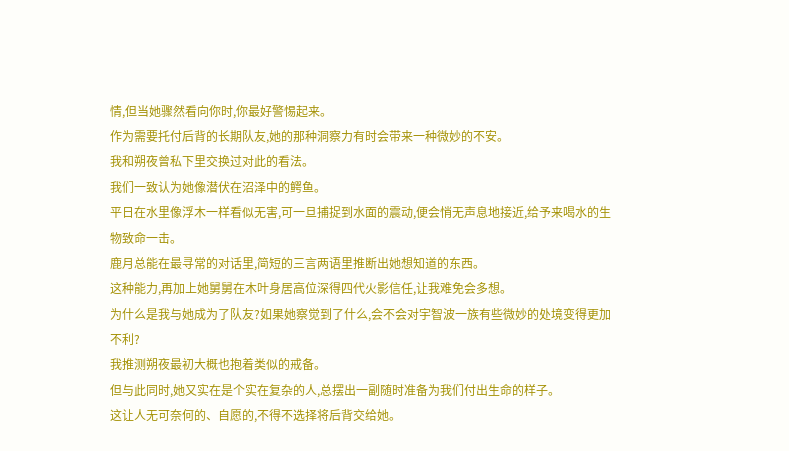情,但当她骤然看向你时,你最好警惕起来。
作为需要托付后背的长期队友,她的那种洞察力有时会带来一种微妙的不安。
我和朔夜曾私下里交换过对此的看法。
我们一致认为她像潜伏在沼泽中的鳄鱼。
平日在水里像浮木一样看似无害,可一旦捕捉到水面的震动,便会悄无声息地接近,给予来喝水的生物致命一击。
鹿月总能在最寻常的对话里,简短的三言两语里推断出她想知道的东西。
这种能力,再加上她舅舅在木叶身居高位深得四代火影信任,让我难免会多想。
为什么是我与她成为了队友?如果她察觉到了什么,会不会对宇智波一族有些微妙的处境变得更加不利?
我推测朔夜最初大概也抱着类似的戒备。
但与此同时,她又实在是个实在复杂的人,总摆出一副随时准备为我们付出生命的样子。
这让人无可奈何的、自愿的,不得不选择将后背交给她。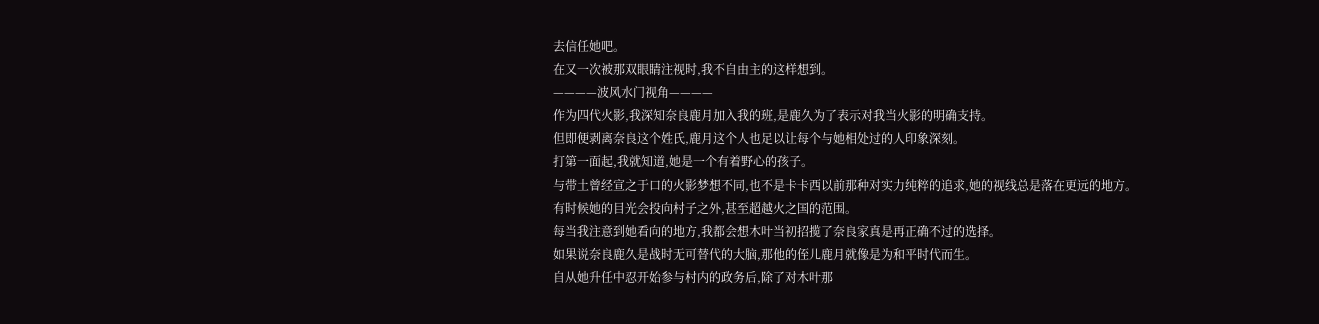去信任她吧。
在又一次被那双眼睛注视时,我不自由主的这样想到。
————波风水门视角————
作为四代火影,我深知奈良鹿月加入我的班,是鹿久为了表示对我当火影的明确支持。
但即便剥离奈良这个姓氏,鹿月这个人也足以让每个与她相处过的人印象深刻。
打第一面起,我就知道,她是一个有着野心的孩子。
与带土曾经宣之于口的火影梦想不同,也不是卡卡西以前那种对实力纯粹的追求,她的视线总是落在更远的地方。
有时候她的目光会投向村子之外,甚至超越火之国的范围。
每当我注意到她看向的地方,我都会想木叶当初招揽了奈良家真是再正确不过的选择。
如果说奈良鹿久是战时无可替代的大脑,那他的侄儿鹿月就像是为和平时代而生。
自从她升任中忍开始参与村内的政务后,除了对木叶那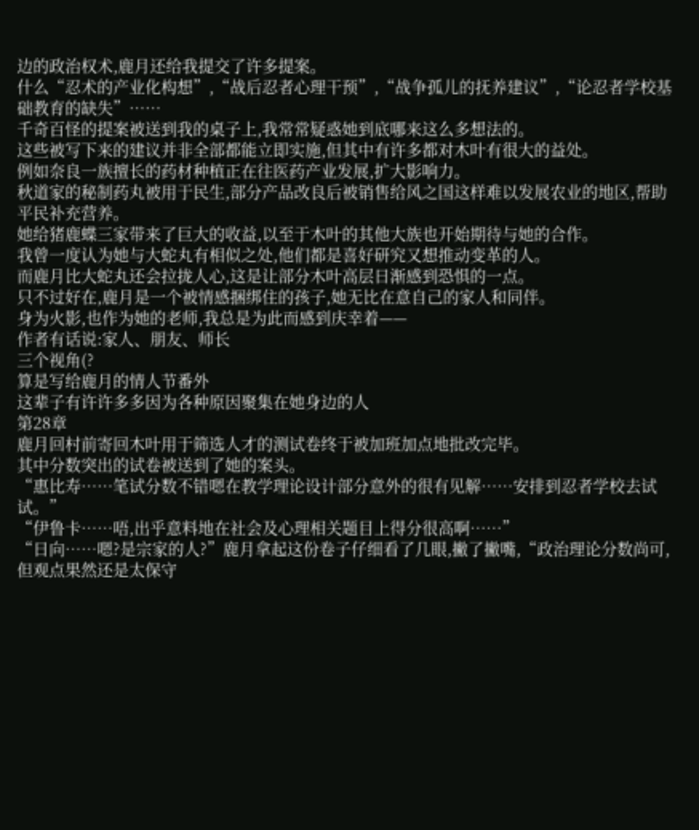边的政治权术,鹿月还给我提交了许多提案。
什么“忍术的产业化构想”,“战后忍者心理干预”,“战争孤儿的抚养建议”,“论忍者学校基础教育的缺失”……
千奇百怪的提案被送到我的桌子上,我常常疑惑她到底哪来这么多想法的。
这些被写下来的建议并非全部都能立即实施,但其中有许多都对木叶有很大的益处。
例如奈良一族擅长的药材种植正在往医药产业发展,扩大影响力。
秋道家的秘制药丸被用于民生,部分产品改良后被销售给风之国这样难以发展农业的地区,帮助平民补充营养。
她给猪鹿蝶三家带来了巨大的收益,以至于木叶的其他大族也开始期待与她的合作。
我曾一度认为她与大蛇丸有相似之处,他们都是喜好研究又想推动变革的人。
而鹿月比大蛇丸还会拉拢人心,这是让部分木叶高层日渐感到恐惧的一点。
只不过好在,鹿月是一个被情感捆绑住的孩子,她无比在意自己的家人和同伴。
身为火影,也作为她的老师,我总是为此而感到庆幸着——
作者有话说:家人、朋友、师长
三个视角(?
算是写给鹿月的情人节番外
这辈子有许许多多因为各种原因聚集在她身边的人
第28章
鹿月回村前寄回木叶用于筛选人才的测试卷终于被加班加点地批改完毕。
其中分数突出的试卷被送到了她的案头。
“惠比寿……笔试分数不错嗯在教学理论设计部分意外的很有见解……安排到忍者学校去试试。”
“伊鲁卡……唔,出乎意料地在社会及心理相关题目上得分很高啊……”
“日向……嗯?是宗家的人?”鹿月拿起这份卷子仔细看了几眼,撇了撇嘴,“政治理论分数尚可,但观点果然还是太保守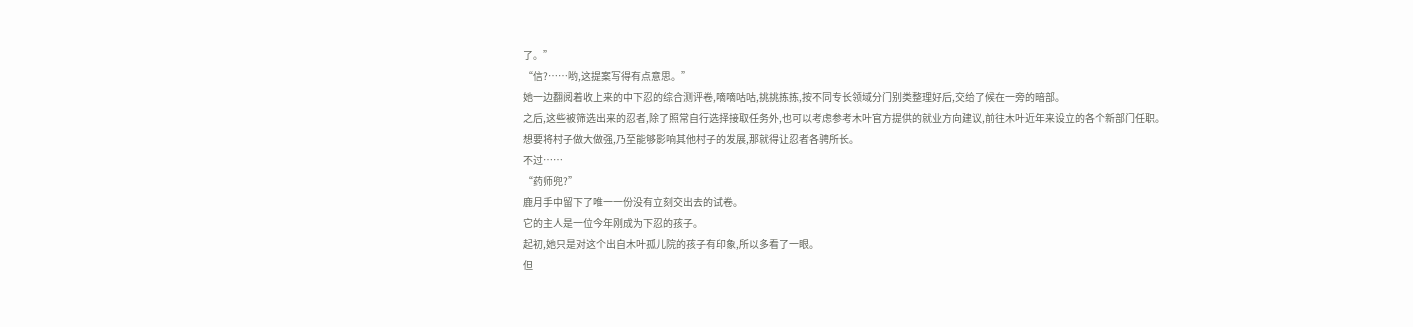了。”
“信?……哟,这提案写得有点意思。”
她一边翻阅着收上来的中下忍的综合测评卷,嘀嘀咕咕,挑挑拣拣,按不同专长领域分门别类整理好后,交给了候在一旁的暗部。
之后,这些被筛选出来的忍者,除了照常自行选择接取任务外,也可以考虑参考木叶官方提供的就业方向建议,前往木叶近年来设立的各个新部门任职。
想要将村子做大做强,乃至能够影响其他村子的发展,那就得让忍者各骋所长。
不过……
“药师兜?”
鹿月手中留下了唯一一份没有立刻交出去的试卷。
它的主人是一位今年刚成为下忍的孩子。
起初,她只是对这个出自木叶孤儿院的孩子有印象,所以多看了一眼。
但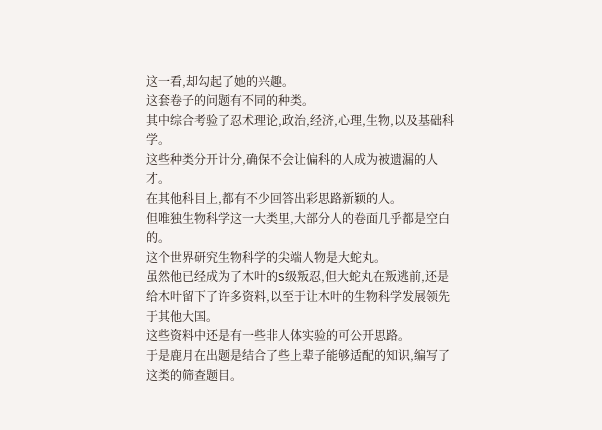这一看,却勾起了她的兴趣。
这套卷子的问题有不同的种类。
其中综合考验了忍术理论,政治,经济,心理,生物,以及基础科学。
这些种类分开计分,确保不会让偏科的人成为被遗漏的人才。
在其他科目上,都有不少回答出彩思路新颖的人。
但唯独生物科学这一大类里,大部分人的卷面几乎都是空白的。
这个世界研究生物科学的尖端人物是大蛇丸。
虽然他已经成为了木叶的S级叛忍,但大蛇丸在叛逃前,还是给木叶留下了许多资料,以至于让木叶的生物科学发展领先于其他大国。
这些资料中还是有一些非人体实验的可公开思路。
于是鹿月在出题是结合了些上辈子能够适配的知识,编写了这类的筛查题目。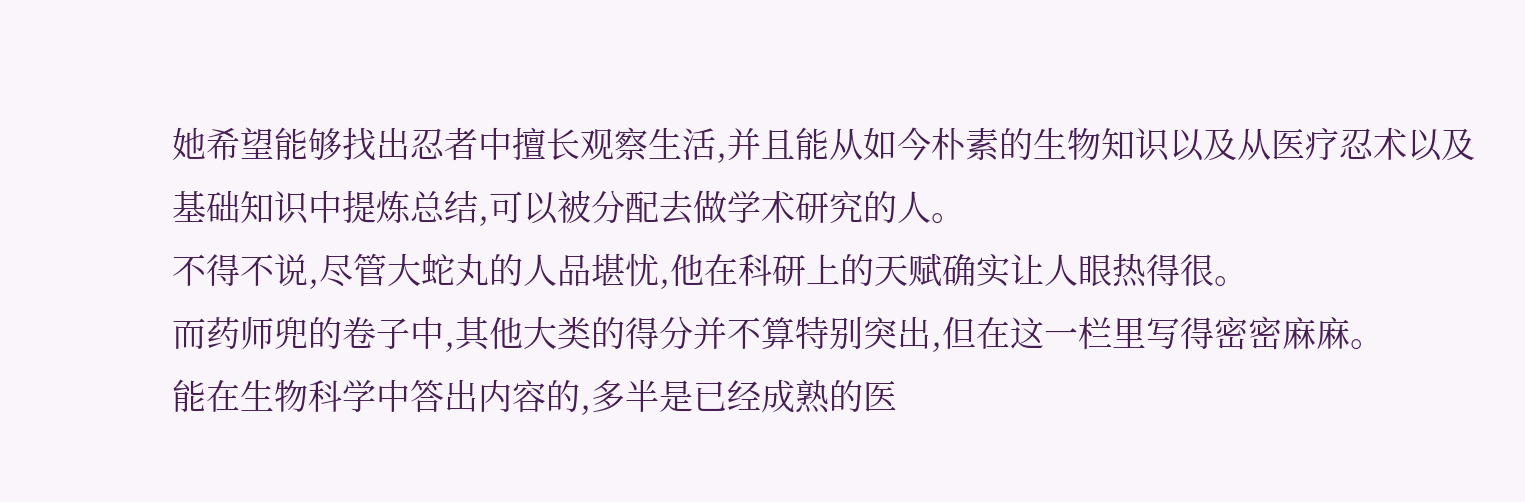她希望能够找出忍者中擅长观察生活,并且能从如今朴素的生物知识以及从医疗忍术以及基础知识中提炼总结,可以被分配去做学术研究的人。
不得不说,尽管大蛇丸的人品堪忧,他在科研上的天赋确实让人眼热得很。
而药师兜的卷子中,其他大类的得分并不算特别突出,但在这一栏里写得密密麻麻。
能在生物科学中答出内容的,多半是已经成熟的医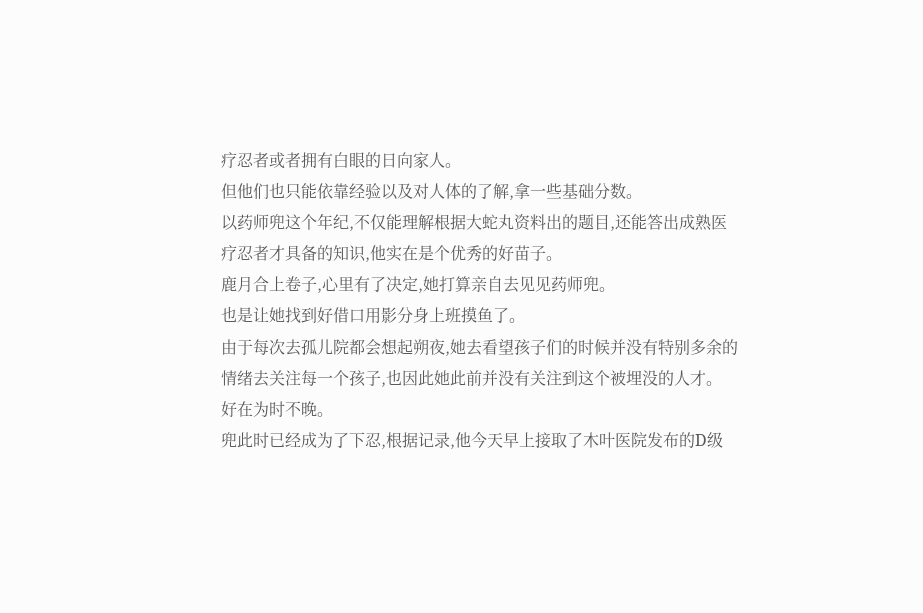疗忍者或者拥有白眼的日向家人。
但他们也只能依靠经验以及对人体的了解,拿一些基础分数。
以药师兜这个年纪,不仅能理解根据大蛇丸资料出的题目,还能答出成熟医疗忍者才具备的知识,他实在是个优秀的好苗子。
鹿月合上卷子,心里有了决定,她打算亲自去见见药师兜。
也是让她找到好借口用影分身上班摸鱼了。
由于每次去孤儿院都会想起朔夜,她去看望孩子们的时候并没有特别多余的情绪去关注每一个孩子,也因此她此前并没有关注到这个被埋没的人才。
好在为时不晚。
兜此时已经成为了下忍,根据记录,他今天早上接取了木叶医院发布的D级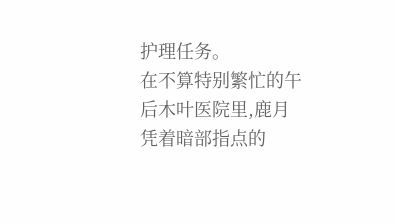护理任务。
在不算特别繁忙的午后木叶医院里,鹿月凭着暗部指点的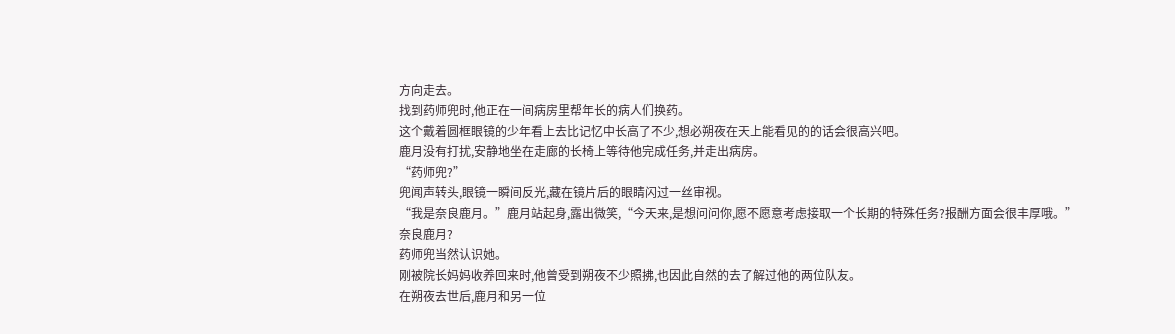方向走去。
找到药师兜时,他正在一间病房里帮年长的病人们换药。
这个戴着圆框眼镜的少年看上去比记忆中长高了不少,想必朔夜在天上能看见的的话会很高兴吧。
鹿月没有打扰,安静地坐在走廊的长椅上等待他完成任务,并走出病房。
“药师兜?”
兜闻声转头,眼镜一瞬间反光,藏在镜片后的眼睛闪过一丝审视。
“我是奈良鹿月。”鹿月站起身,露出微笑,“今天来,是想问问你,愿不愿意考虑接取一个长期的特殊任务?报酬方面会很丰厚哦。”
奈良鹿月?
药师兜当然认识她。
刚被院长妈妈收养回来时,他曾受到朔夜不少照拂,也因此自然的去了解过他的两位队友。
在朔夜去世后,鹿月和另一位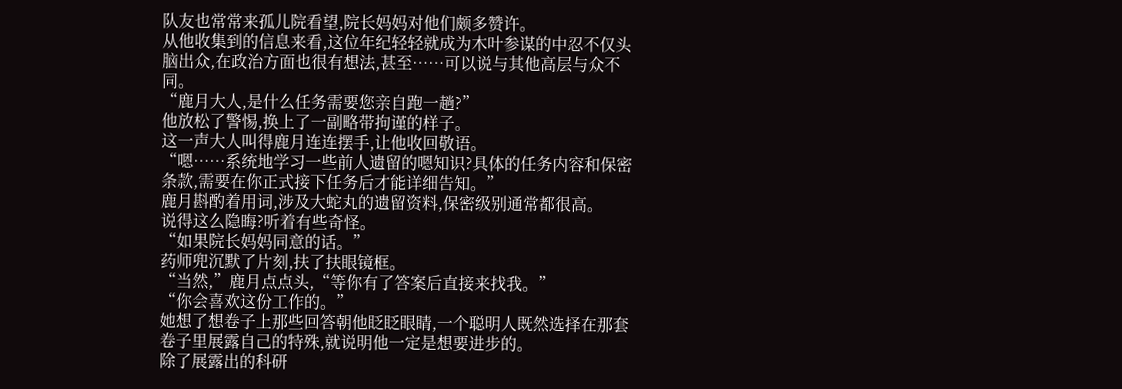队友也常常来孤儿院看望,院长妈妈对他们颇多赞许。
从他收集到的信息来看,这位年纪轻轻就成为木叶参谋的中忍不仅头脑出众,在政治方面也很有想法,甚至……可以说与其他高层与众不同。
“鹿月大人,是什么任务需要您亲自跑一趟?”
他放松了警惕,换上了一副略带拘谨的样子。
这一声大人叫得鹿月连连摆手,让他收回敬语。
“嗯……系统地学习一些前人遗留的嗯知识?具体的任务内容和保密条款,需要在你正式接下任务后才能详细告知。”
鹿月斟酌着用词,涉及大蛇丸的遗留资料,保密级别通常都很高。
说得这么隐晦?听着有些奇怪。
“如果院长妈妈同意的话。”
药师兜沉默了片刻,扶了扶眼镜框。
“当然,”鹿月点点头,“等你有了答案后直接来找我。”
“你会喜欢这份工作的。”
她想了想卷子上那些回答朝他眨眨眼睛,一个聪明人既然选择在那套卷子里展露自己的特殊,就说明他一定是想要进步的。
除了展露出的科研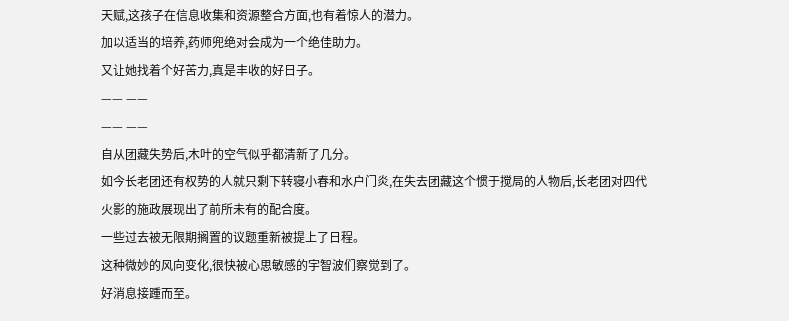天赋,这孩子在信息收集和资源整合方面,也有着惊人的潜力。
加以适当的培养,药师兜绝对会成为一个绝佳助力。
又让她找着个好苦力,真是丰收的好日子。
—— ——
—— ——
自从团藏失势后,木叶的空气似乎都清新了几分。
如今长老团还有权势的人就只剩下转寝小春和水户门炎,在失去团藏这个惯于搅局的人物后,长老团对四代火影的施政展现出了前所未有的配合度。
一些过去被无限期搁置的议题重新被提上了日程。
这种微妙的风向变化,很快被心思敏感的宇智波们察觉到了。
好消息接踵而至。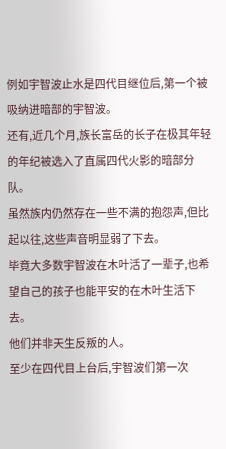例如宇智波止水是四代目继位后,第一个被吸纳进暗部的宇智波。
还有,近几个月,族长富岳的长子在极其年轻的年纪被选入了直属四代火影的暗部分队。
虽然族内仍然存在一些不满的抱怨声,但比起以往,这些声音明显弱了下去。
毕竟大多数宇智波在木叶活了一辈子,也希望自己的孩子也能平安的在木叶生活下去。
他们并非天生反叛的人。
至少在四代目上台后,宇智波们第一次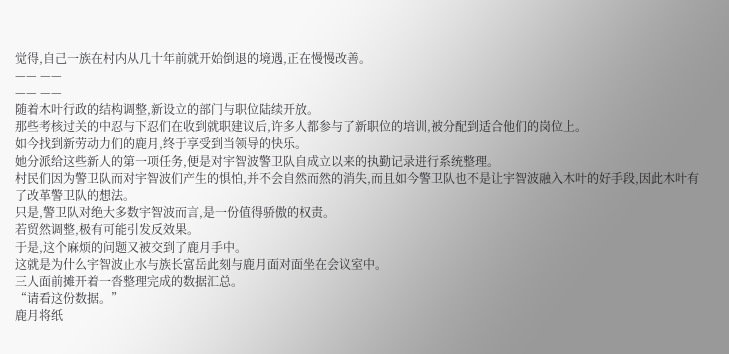觉得,自己一族在村内从几十年前就开始倒退的境遇,正在慢慢改善。
—— ——
—— ——
随着木叶行政的结构调整,新设立的部门与职位陆续开放。
那些考核过关的中忍与下忍们在收到就职建议后,许多人都参与了新职位的培训,被分配到适合他们的岗位上。
如今找到新劳动力们的鹿月,终于享受到当领导的快乐。
她分派给这些新人的第一项任务,便是对宇智波警卫队自成立以来的执勤记录进行系统整理。
村民们因为警卫队而对宇智波们产生的惧怕,并不会自然而然的消失,而且如今警卫队也不是让宇智波融入木叶的好手段,因此木叶有了改革警卫队的想法。
只是,警卫队对绝大多数宇智波而言,是一份值得骄傲的权责。
若贸然调整,极有可能引发反效果。
于是,这个麻烦的问题又被交到了鹿月手中。
这就是为什么宇智波止水与族长富岳此刻与鹿月面对面坐在会议室中。
三人面前摊开着一沓整理完成的数据汇总。
“请看这份数据。”
鹿月将纸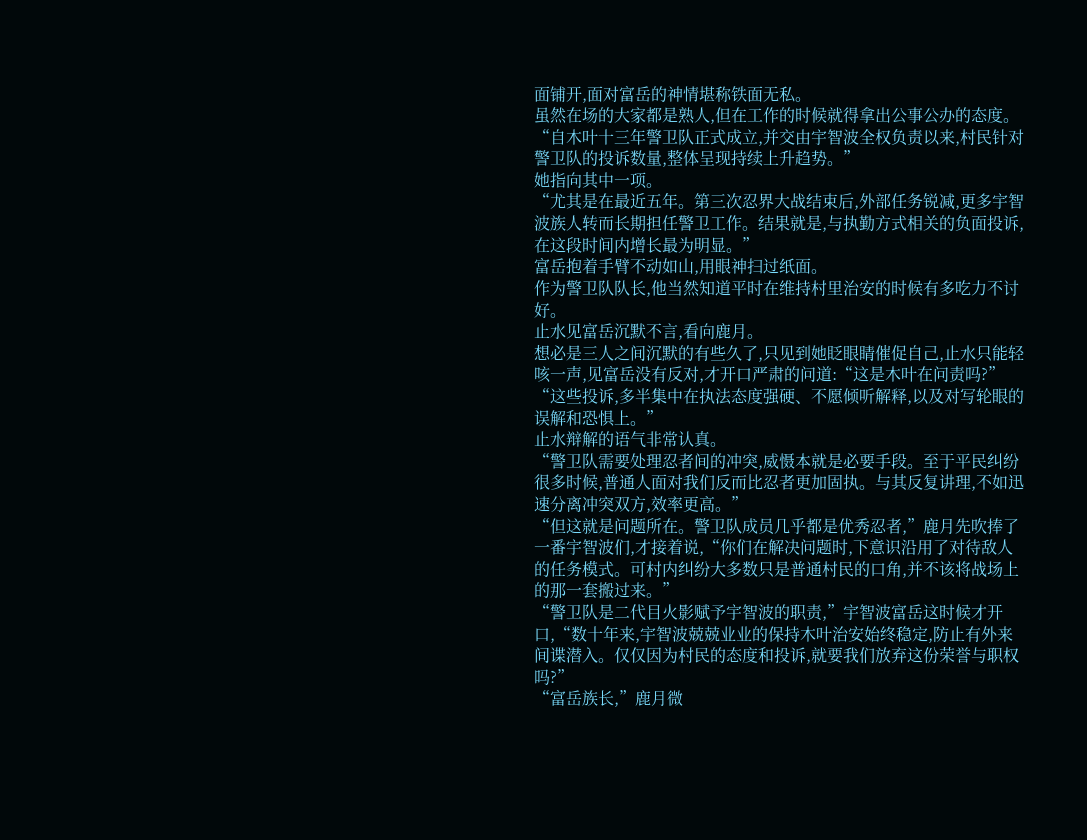面铺开,面对富岳的神情堪称铁面无私。
虽然在场的大家都是熟人,但在工作的时候就得拿出公事公办的态度。
“自木叶十三年警卫队正式成立,并交由宇智波全权负责以来,村民针对警卫队的投诉数量,整体呈现持续上升趋势。”
她指向其中一项。
“尤其是在最近五年。第三次忍界大战结束后,外部任务锐减,更多宇智波族人转而长期担任警卫工作。结果就是,与执勤方式相关的负面投诉,在这段时间内增长最为明显。”
富岳抱着手臂不动如山,用眼神扫过纸面。
作为警卫队队长,他当然知道平时在维持村里治安的时候有多吃力不讨好。
止水见富岳沉默不言,看向鹿月。
想必是三人之间沉默的有些久了,只见到她眨眼睛催促自己,止水只能轻咳一声,见富岳没有反对,才开口严肃的问道:“这是木叶在问责吗?”
“这些投诉,多半集中在执法态度强硬、不愿倾听解释,以及对写轮眼的误解和恐惧上。”
止水辩解的语气非常认真。
“警卫队需要处理忍者间的冲突,威慑本就是必要手段。至于平民纠纷很多时候,普通人面对我们反而比忍者更加固执。与其反复讲理,不如迅速分离冲突双方,效率更高。”
“但这就是问题所在。警卫队成员几乎都是优秀忍者,”鹿月先吹捧了一番宇智波们,才接着说,“你们在解决问题时,下意识沿用了对待敌人的任务模式。可村内纠纷大多数只是普通村民的口角,并不该将战场上的那一套搬过来。”
“警卫队是二代目火影赋予宇智波的职责,”宇智波富岳这时候才开口,“数十年来,宇智波兢兢业业的保持木叶治安始终稳定,防止有外来间谍潜入。仅仅因为村民的态度和投诉,就要我们放弃这份荣誉与职权吗?”
“富岳族长,”鹿月微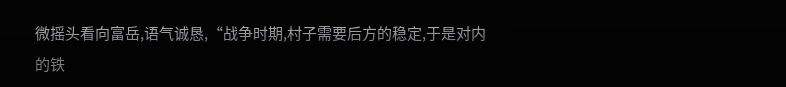微摇头看向富岳,语气诚恳,“战争时期,村子需要后方的稳定,于是对内的铁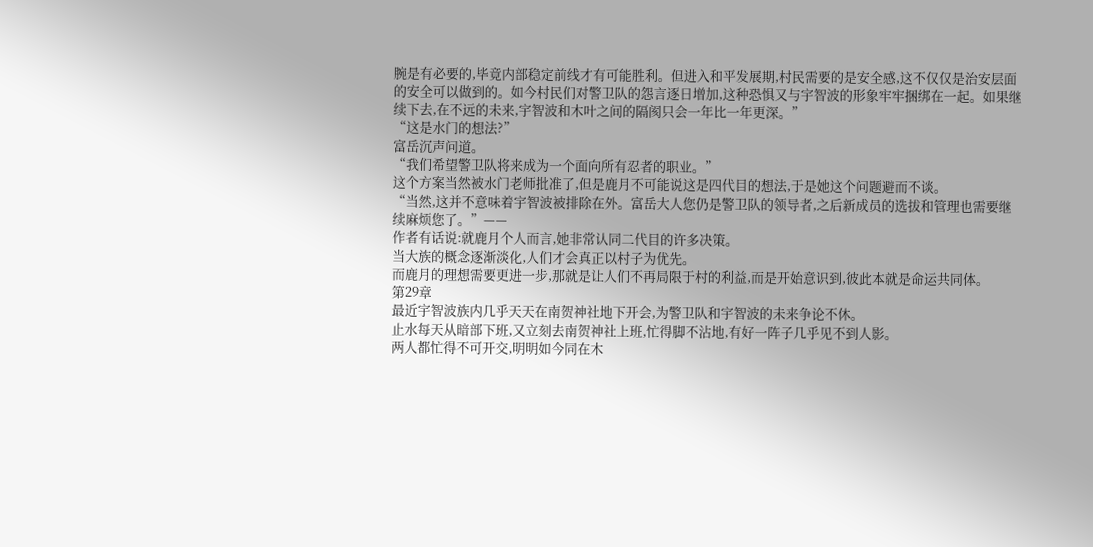腕是有必要的,毕竟内部稳定前线才有可能胜利。但进入和平发展期,村民需要的是安全感,这不仅仅是治安层面的安全可以做到的。如今村民们对警卫队的怨言逐日增加,这种恐惧又与宇智波的形象牢牢捆绑在一起。如果继续下去,在不远的未来,宇智波和木叶之间的隔阂只会一年比一年更深。”
“这是水门的想法?”
富岳沉声问道。
“我们希望警卫队将来成为一个面向所有忍者的职业。”
这个方案当然被水门老师批准了,但是鹿月不可能说这是四代目的想法,于是她这个问题避而不谈。
“当然,这并不意味着宇智波被排除在外。富岳大人您仍是警卫队的领导者,之后新成员的选拔和管理也需要继续麻烦您了。”——
作者有话说:就鹿月个人而言,她非常认同二代目的许多决策。
当大族的概念逐渐淡化,人们才会真正以村子为优先。
而鹿月的理想需要更进一步,那就是让人们不再局限于村的利益,而是开始意识到,彼此本就是命运共同体。
第29章
最近宇智波族内几乎天天在南贺神社地下开会,为警卫队和宇智波的未来争论不休。
止水每天从暗部下班,又立刻去南贺神社上班,忙得脚不沾地,有好一阵子几乎见不到人影。
两人都忙得不可开交,明明如今同在木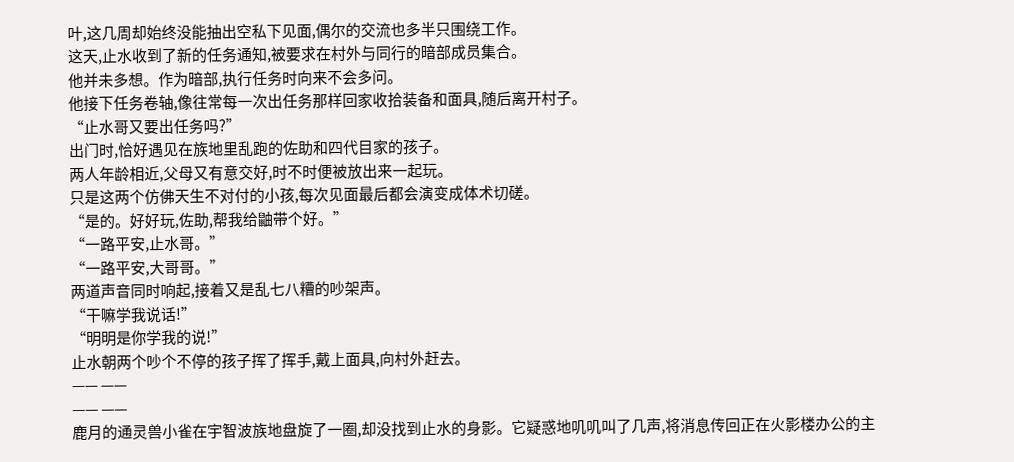叶,这几周却始终没能抽出空私下见面,偶尔的交流也多半只围绕工作。
这天,止水收到了新的任务通知,被要求在村外与同行的暗部成员集合。
他并未多想。作为暗部,执行任务时向来不会多问。
他接下任务卷轴,像往常每一次出任务那样回家收拾装备和面具,随后离开村子。
“止水哥又要出任务吗?”
出门时,恰好遇见在族地里乱跑的佐助和四代目家的孩子。
两人年龄相近,父母又有意交好,时不时便被放出来一起玩。
只是这两个仿佛天生不对付的小孩,每次见面最后都会演变成体术切磋。
“是的。好好玩,佐助,帮我给鼬带个好。”
“一路平安,止水哥。”
“一路平安,大哥哥。”
两道声音同时响起,接着又是乱七八糟的吵架声。
“干嘛学我说话!”
“明明是你学我的说!”
止水朝两个吵个不停的孩子挥了挥手,戴上面具,向村外赶去。
—— ——
—— ——
鹿月的通灵兽小雀在宇智波族地盘旋了一圈,却没找到止水的身影。它疑惑地叽叽叫了几声,将消息传回正在火影楼办公的主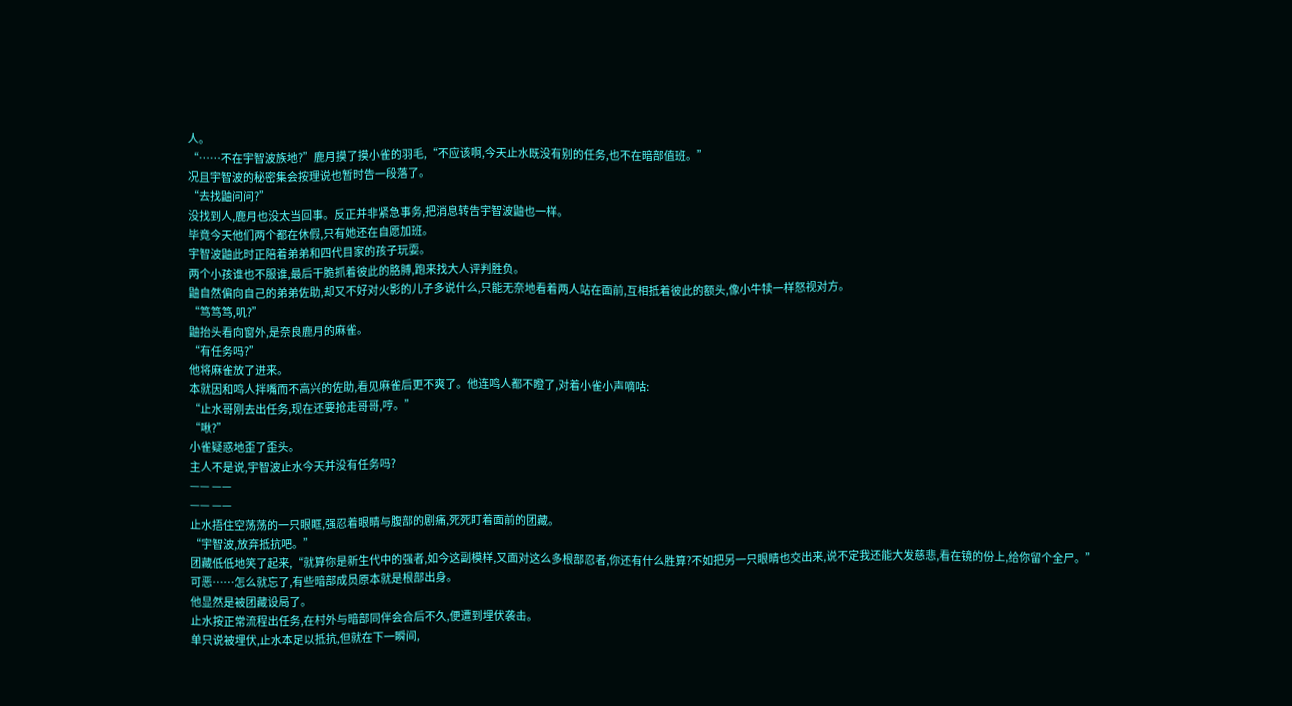人。
“……不在宇智波族地?”鹿月摸了摸小雀的羽毛,“不应该啊,今天止水既没有别的任务,也不在暗部值班。”
况且宇智波的秘密集会按理说也暂时告一段落了。
“去找鼬问问?”
没找到人,鹿月也没太当回事。反正并非紧急事务,把消息转告宇智波鼬也一样。
毕竟今天他们两个都在休假,只有她还在自愿加班。
宇智波鼬此时正陪着弟弟和四代目家的孩子玩耍。
两个小孩谁也不服谁,最后干脆抓着彼此的胳膊,跑来找大人评判胜负。
鼬自然偏向自己的弟弟佐助,却又不好对火影的儿子多说什么,只能无奈地看着两人站在面前,互相抵着彼此的额头,像小牛犊一样怒视对方。
“笃笃笃,叽?”
鼬抬头看向窗外,是奈良鹿月的麻雀。
“有任务吗?”
他将麻雀放了进来。
本就因和鸣人拌嘴而不高兴的佐助,看见麻雀后更不爽了。他连鸣人都不瞪了,对着小雀小声嘀咕:
“止水哥刚去出任务,现在还要抢走哥哥,哼。”
“啾?”
小雀疑惑地歪了歪头。
主人不是说,宇智波止水今天并没有任务吗?
—— ——
—— ——
止水捂住空荡荡的一只眼眶,强忍着眼睛与腹部的剧痛,死死盯着面前的团藏。
“宇智波,放弃抵抗吧。”
团藏低低地笑了起来,“就算你是新生代中的强者,如今这副模样,又面对这么多根部忍者,你还有什么胜算?不如把另一只眼睛也交出来,说不定我还能大发慈悲,看在镜的份上,给你留个全尸。”
可恶……怎么就忘了,有些暗部成员原本就是根部出身。
他显然是被团藏设局了。
止水按正常流程出任务,在村外与暗部同伴会合后不久,便遭到埋伏袭击。
单只说被埋伏,止水本足以抵抗,但就在下一瞬间,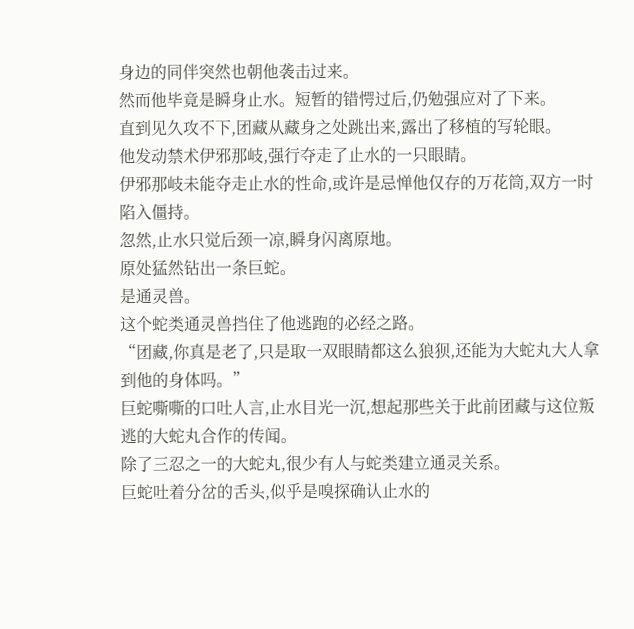身边的同伴突然也朝他袭击过来。
然而他毕竟是瞬身止水。短暂的错愕过后,仍勉强应对了下来。
直到见久攻不下,团藏从藏身之处跳出来,露出了移植的写轮眼。
他发动禁术伊邪那岐,强行夺走了止水的一只眼睛。
伊邪那岐未能夺走止水的性命,或许是忌惮他仅存的万花筒,双方一时陷入僵持。
忽然,止水只觉后颈一凉,瞬身闪离原地。
原处猛然钻出一条巨蛇。
是通灵兽。
这个蛇类通灵兽挡住了他逃跑的必经之路。
“团藏,你真是老了,只是取一双眼睛都这么狼狈,还能为大蛇丸大人拿到他的身体吗。”
巨蛇嘶嘶的口吐人言,止水目光一沉,想起那些关于此前团藏与这位叛逃的大蛇丸合作的传闻。
除了三忍之一的大蛇丸,很少有人与蛇类建立通灵关系。
巨蛇吐着分岔的舌头,似乎是嗅探确认止水的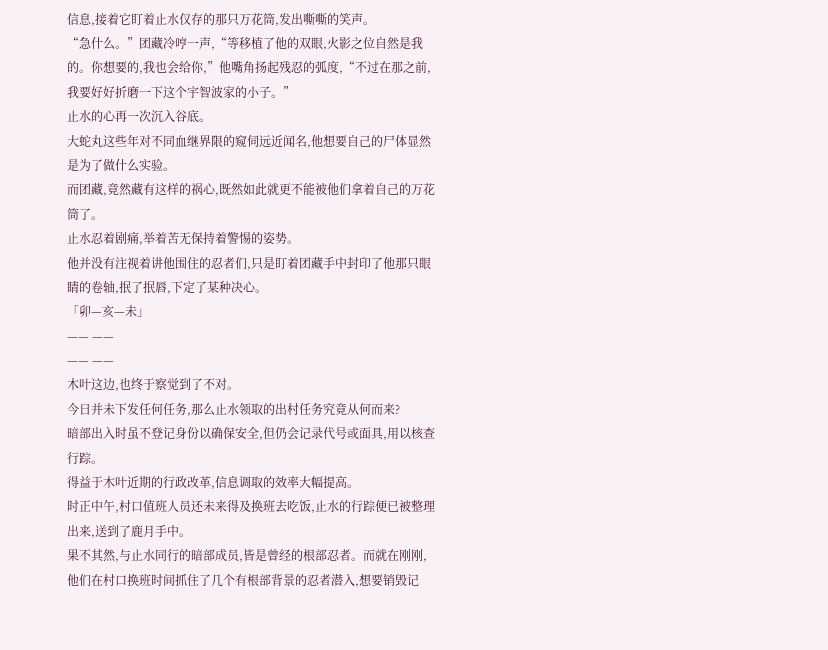信息,接着它盯着止水仅存的那只万花筒,发出嘶嘶的笑声。
“急什么。”团藏冷哼一声,“等移植了他的双眼,火影之位自然是我的。你想要的,我也会给你,”他嘴角扬起残忍的弧度,“不过在那之前,我要好好折磨一下这个宇智波家的小子。”
止水的心再一次沉入谷底。
大蛇丸这些年对不同血继界限的窥伺远近闻名,他想要自己的尸体显然是为了做什么实验。
而团藏,竟然藏有这样的祸心,既然如此就更不能被他们拿着自己的万花筒了。
止水忍着剧痛,举着苦无保持着警惕的姿势。
他并没有注视着讲他围住的忍者们,只是盯着团藏手中封印了他那只眼睛的卷轴,抿了抿唇,下定了某种决心。
「卯—亥—未」
—— ——
—— ——
木叶这边,也终于察觉到了不对。
今日并未下发任何任务,那么止水领取的出村任务究竟从何而来?
暗部出入时虽不登记身份以确保安全,但仍会记录代号或面具,用以核查行踪。
得益于木叶近期的行政改革,信息调取的效率大幅提高。
时正中午,村口值班人员还未来得及换班去吃饭,止水的行踪便已被整理出来,送到了鹿月手中。
果不其然,与止水同行的暗部成员,皆是曾经的根部忍者。而就在刚刚,他们在村口换班时间抓住了几个有根部背景的忍者潜入,想要销毁记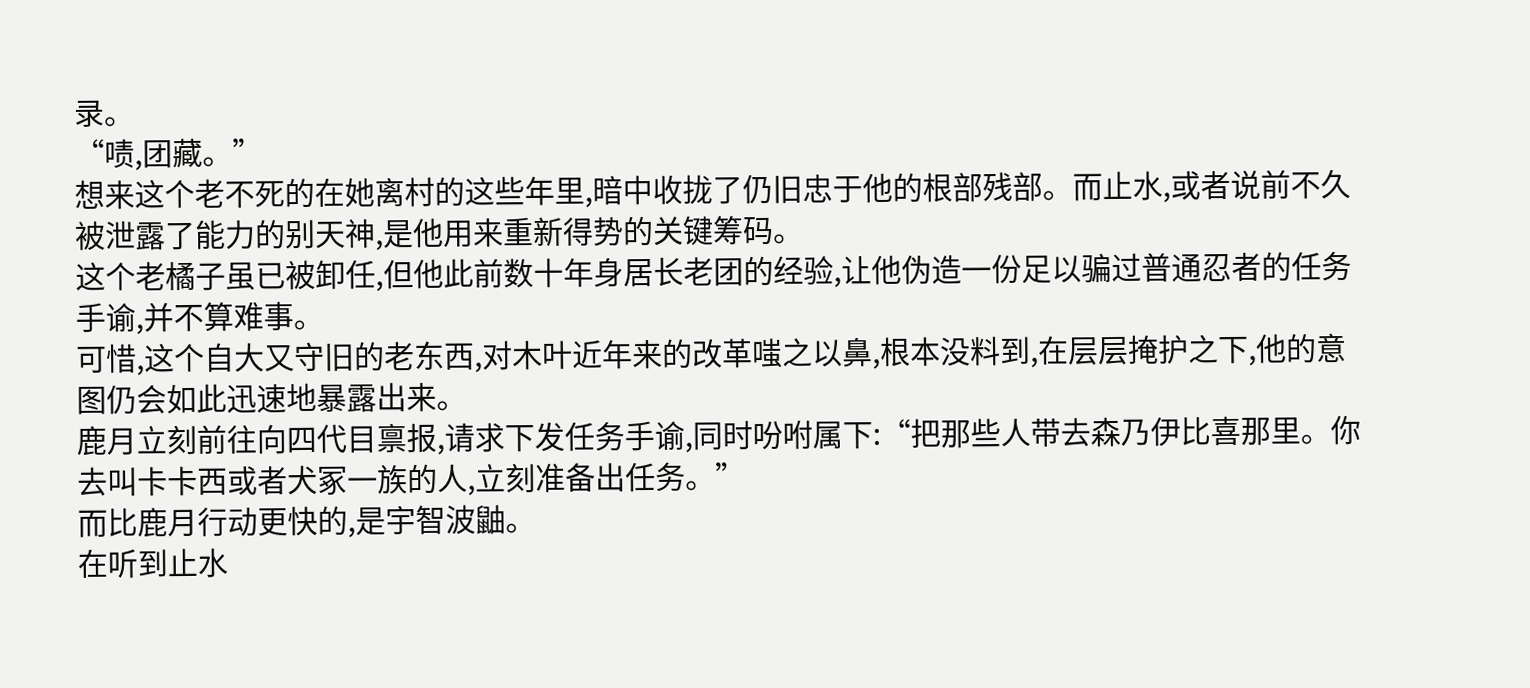录。
“啧,团藏。”
想来这个老不死的在她离村的这些年里,暗中收拢了仍旧忠于他的根部残部。而止水,或者说前不久被泄露了能力的别天神,是他用来重新得势的关键筹码。
这个老橘子虽已被卸任,但他此前数十年身居长老团的经验,让他伪造一份足以骗过普通忍者的任务手谕,并不算难事。
可惜,这个自大又守旧的老东西,对木叶近年来的改革嗤之以鼻,根本没料到,在层层掩护之下,他的意图仍会如此迅速地暴露出来。
鹿月立刻前往向四代目禀报,请求下发任务手谕,同时吩咐属下:“把那些人带去森乃伊比喜那里。你去叫卡卡西或者犬冢一族的人,立刻准备出任务。”
而比鹿月行动更快的,是宇智波鼬。
在听到止水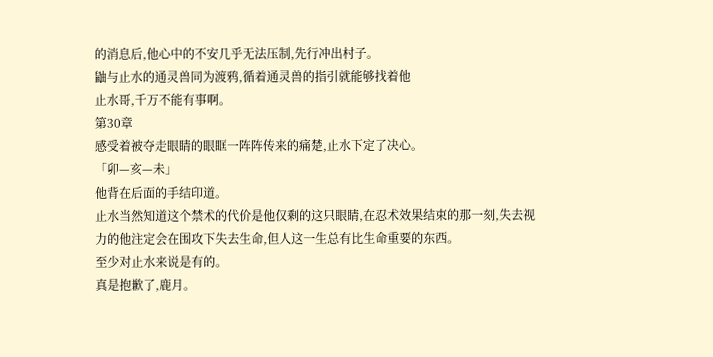的消息后,他心中的不安几乎无法压制,先行冲出村子。
鼬与止水的通灵兽同为渡鸦,循着通灵兽的指引就能够找着他
止水哥,千万不能有事啊。
第30章
感受着被夺走眼睛的眼眶一阵阵传来的痛楚,止水下定了决心。
「卯—亥—未」
他背在后面的手结印道。
止水当然知道这个禁术的代价是他仅剩的这只眼睛,在忍术效果结束的那一刻,失去视力的他注定会在围攻下失去生命,但人这一生总有比生命重要的东西。
至少对止水来说是有的。
真是抱歉了,鹿月。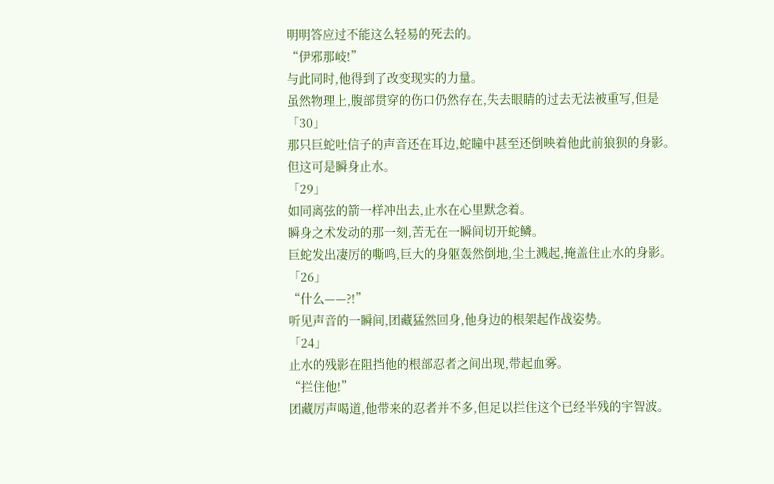明明答应过不能这么轻易的死去的。
“伊邪那岐!”
与此同时,他得到了改变现实的力量。
虽然物理上,腹部贯穿的伤口仍然存在,失去眼睛的过去无法被重写,但是
「30」
那只巨蛇吐信子的声音还在耳边,蛇瞳中甚至还倒映着他此前狼狈的身影。
但这可是瞬身止水。
「29」
如同离弦的箭一样冲出去,止水在心里默念着。
瞬身之术发动的那一刻,苦无在一瞬间切开蛇鳞。
巨蛇发出凄厉的嘶鸣,巨大的身躯轰然倒地,尘土溅起,掩盖住止水的身影。
「26」
“什么——?!”
听见声音的一瞬间,团藏猛然回身,他身边的根架起作战姿势。
「24」
止水的残影在阻挡他的根部忍者之间出现,带起血雾。
“拦住他!”
团藏厉声喝道,他带来的忍者并不多,但足以拦住这个已经半残的宇智波。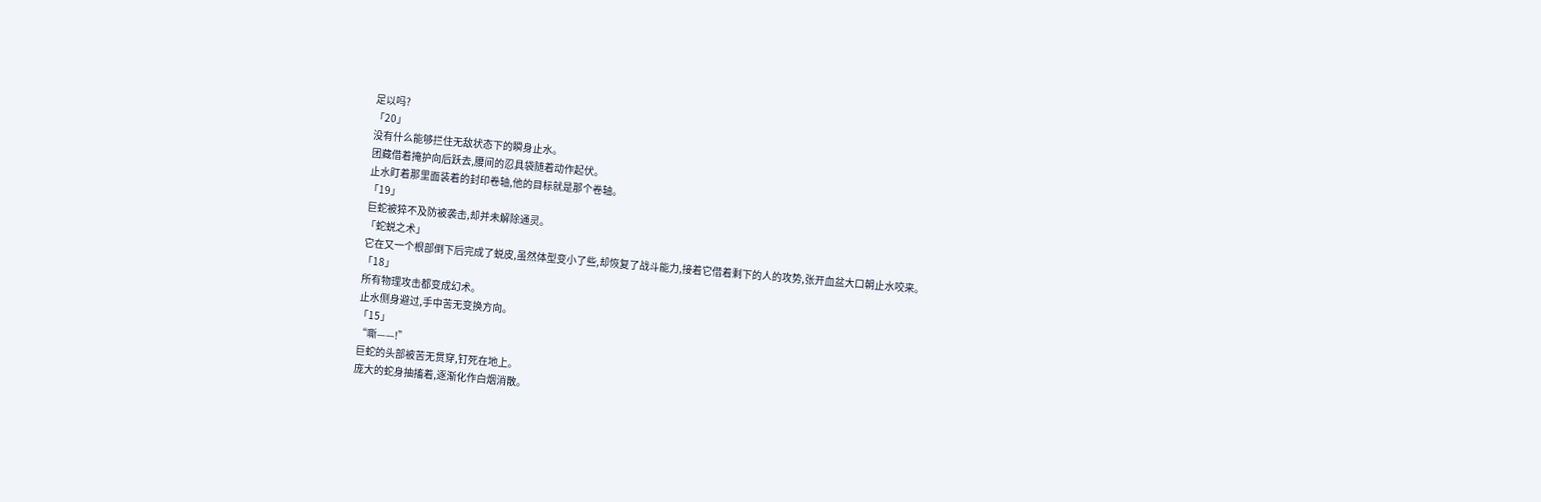足以吗?
「20」
没有什么能够拦住无敌状态下的瞬身止水。
团藏借着掩护向后跃去,腰间的忍具袋随着动作起伏。
止水盯着那里面装着的封印卷轴,他的目标就是那个卷轴。
「19」
巨蛇被猝不及防被袭击,却并未解除通灵。
「蛇蜕之术」
它在又一个根部倒下后完成了蜕皮,虽然体型变小了些,却恢复了战斗能力,接着它借着剩下的人的攻势,张开血盆大口朝止水咬来。
「18」
所有物理攻击都变成幻术。
止水侧身避过,手中苦无变换方向。
「15」
“嘶——!”
巨蛇的头部被苦无贯穿,钉死在地上。
庞大的蛇身抽搐着,逐渐化作白烟消散。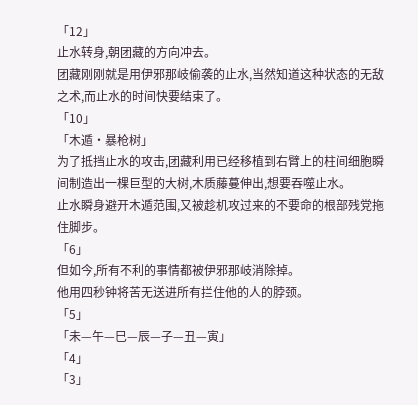「12」
止水转身,朝团藏的方向冲去。
团藏刚刚就是用伊邪那岐偷袭的止水,当然知道这种状态的无敌之术,而止水的时间快要结束了。
「10」
「木遁·暴枪树」
为了抵挡止水的攻击,团藏利用已经移植到右臂上的柱间细胞瞬间制造出一棵巨型的大树,木质藤蔓伸出,想要吞噬止水。
止水瞬身避开木遁范围,又被趁机攻过来的不要命的根部残党拖住脚步。
「6」
但如今,所有不利的事情都被伊邪那岐消除掉。
他用四秒钟将苦无送进所有拦住他的人的脖颈。
「5」
「未—午—巳—辰—子—丑—寅」
「4」
「3」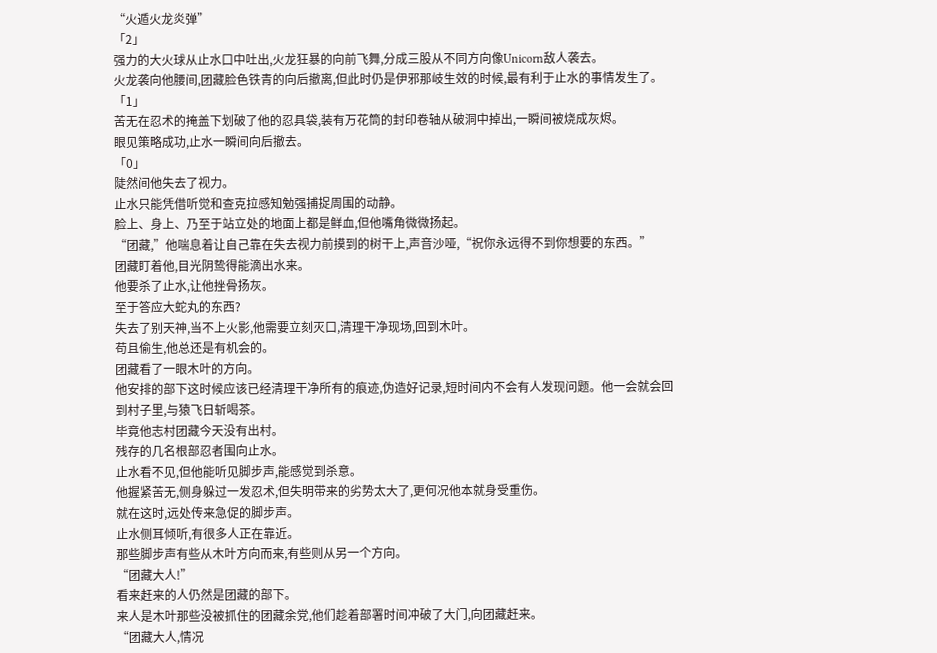“火遁火龙炎弹”
「2」
强力的大火球从止水口中吐出,火龙狂暴的向前飞舞,分成三股从不同方向像Unicorn敌人袭去。
火龙袭向他腰间,团藏脸色铁青的向后撤离,但此时仍是伊邪那岐生效的时候,最有利于止水的事情发生了。
「1」
苦无在忍术的掩盖下划破了他的忍具袋,装有万花筒的封印卷轴从破洞中掉出,一瞬间被烧成灰烬。
眼见策略成功,止水一瞬间向后撤去。
「0」
陡然间他失去了视力。
止水只能凭借听觉和查克拉感知勉强捕捉周围的动静。
脸上、身上、乃至于站立处的地面上都是鲜血,但他嘴角微微扬起。
“团藏,”他喘息着让自己靠在失去视力前摸到的树干上,声音沙哑,“祝你永远得不到你想要的东西。”
团藏盯着他,目光阴鸷得能滴出水来。
他要杀了止水,让他挫骨扬灰。
至于答应大蛇丸的东西?
失去了别天神,当不上火影,他需要立刻灭口,清理干净现场,回到木叶。
苟且偷生,他总还是有机会的。
团藏看了一眼木叶的方向。
他安排的部下这时候应该已经清理干净所有的痕迹,伪造好记录,短时间内不会有人发现问题。他一会就会回到村子里,与猿飞日斩喝茶。
毕竟他志村团藏今天没有出村。
残存的几名根部忍者围向止水。
止水看不见,但他能听见脚步声,能感觉到杀意。
他握紧苦无,侧身躲过一发忍术,但失明带来的劣势太大了,更何况他本就身受重伤。
就在这时,远处传来急促的脚步声。
止水侧耳倾听,有很多人正在靠近。
那些脚步声有些从木叶方向而来,有些则从另一个方向。
“团藏大人!”
看来赶来的人仍然是团藏的部下。
来人是木叶那些没被抓住的团藏余党,他们趁着部署时间冲破了大门,向团藏赶来。
“团藏大人,情况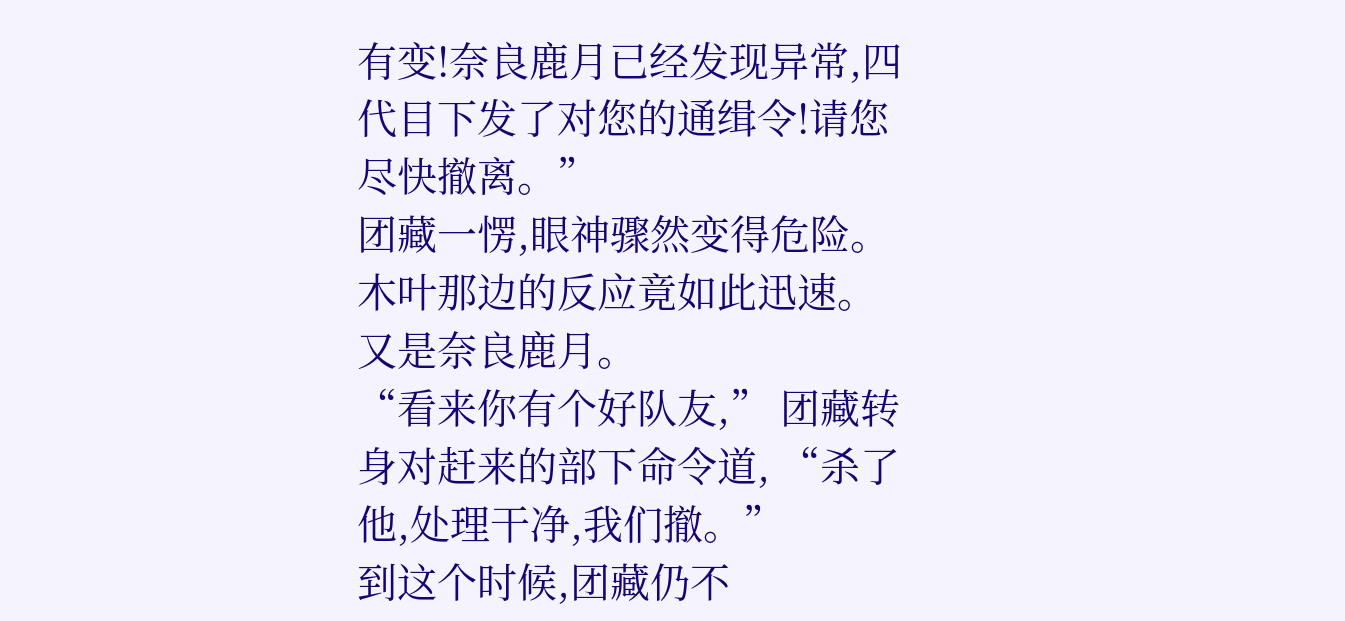有变!奈良鹿月已经发现异常,四代目下发了对您的通缉令!请您尽快撤离。”
团藏一愣,眼神骤然变得危险。
木叶那边的反应竟如此迅速。
又是奈良鹿月。
“看来你有个好队友,” 团藏转身对赶来的部下命令道, “杀了他,处理干净,我们撤。”
到这个时候,团藏仍不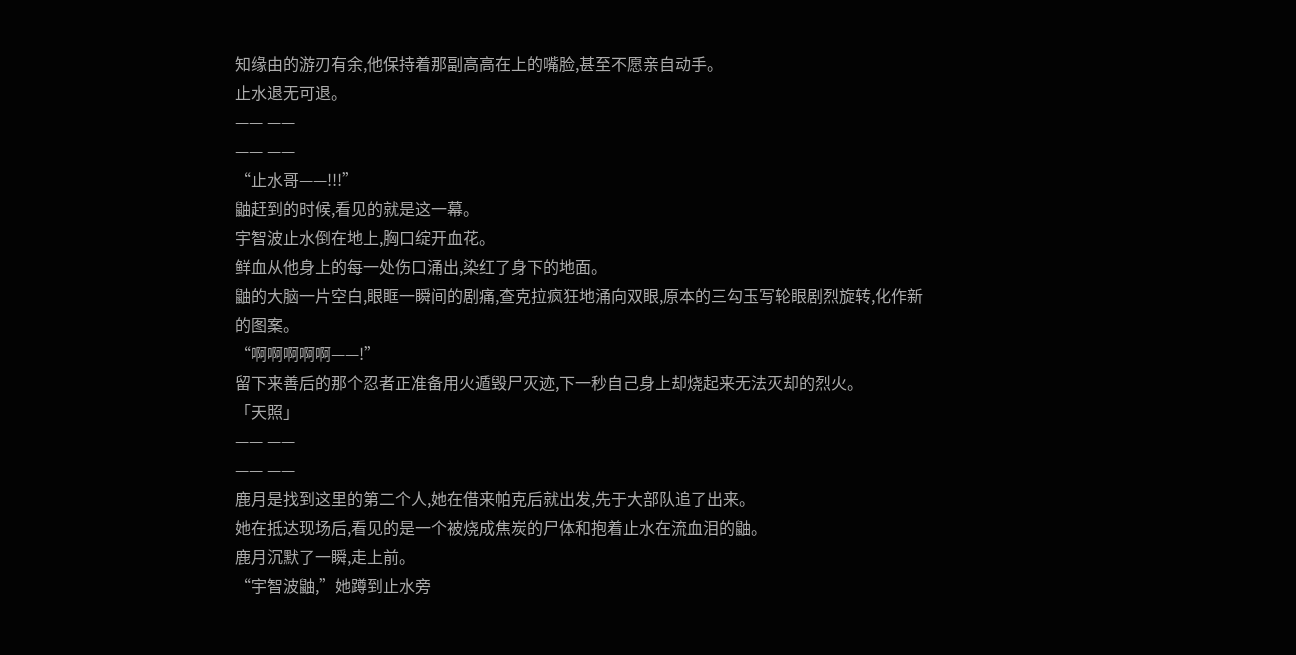知缘由的游刃有余,他保持着那副高高在上的嘴脸,甚至不愿亲自动手。
止水退无可退。
—— ——
—— ——
“止水哥——!!!”
鼬赶到的时候,看见的就是这一幕。
宇智波止水倒在地上,胸口绽开血花。
鲜血从他身上的每一处伤口涌出,染红了身下的地面。
鼬的大脑一片空白,眼眶一瞬间的剧痛,查克拉疯狂地涌向双眼,原本的三勾玉写轮眼剧烈旋转,化作新的图案。
“啊啊啊啊啊——!”
留下来善后的那个忍者正准备用火遁毁尸灭迹,下一秒自己身上却烧起来无法灭却的烈火。
「天照」
—— ——
—— ——
鹿月是找到这里的第二个人,她在借来帕克后就出发,先于大部队追了出来。
她在抵达现场后,看见的是一个被烧成焦炭的尸体和抱着止水在流血泪的鼬。
鹿月沉默了一瞬,走上前。
“宇智波鼬,”她蹲到止水旁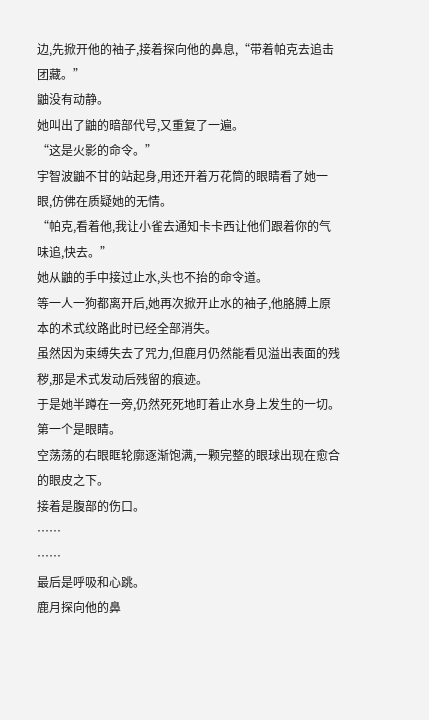边,先掀开他的袖子,接着探向他的鼻息,“带着帕克去追击团藏。”
鼬没有动静。
她叫出了鼬的暗部代号,又重复了一遍。
“这是火影的命令。”
宇智波鼬不甘的站起身,用还开着万花筒的眼睛看了她一眼,仿佛在质疑她的无情。
“帕克,看着他,我让小雀去通知卡卡西让他们跟着你的气味追,快去。”
她从鼬的手中接过止水,头也不抬的命令道。
等一人一狗都离开后,她再次掀开止水的袖子,他胳膊上原本的术式纹路此时已经全部消失。
虽然因为束缚失去了咒力,但鹿月仍然能看见溢出表面的残秽,那是术式发动后残留的痕迹。
于是她半蹲在一旁,仍然死死地盯着止水身上发生的一切。
第一个是眼睛。
空荡荡的右眼眶轮廓逐渐饱满,一颗完整的眼球出现在愈合的眼皮之下。
接着是腹部的伤口。
……
……
最后是呼吸和心跳。
鹿月探向他的鼻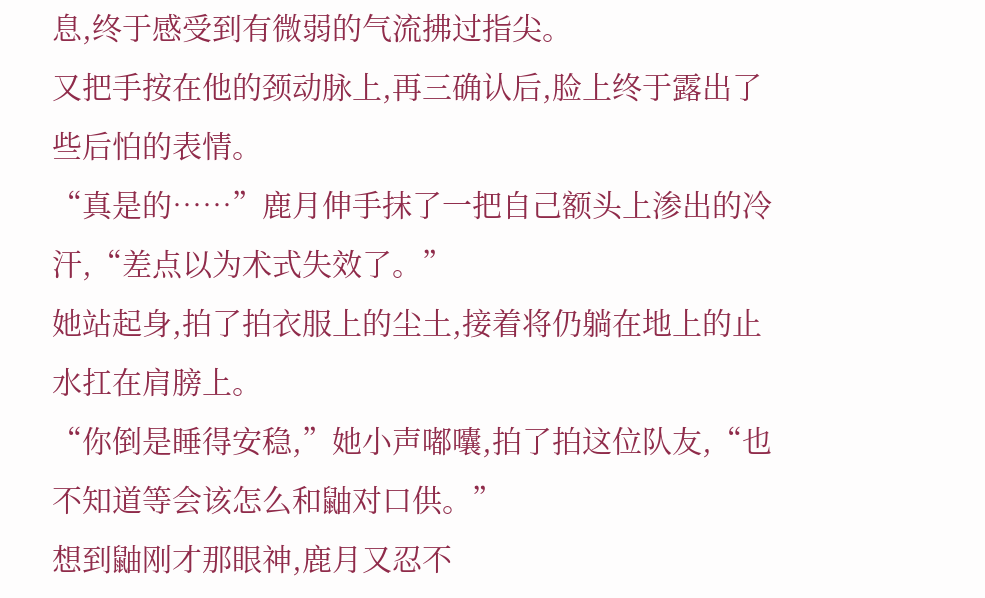息,终于感受到有微弱的气流拂过指尖。
又把手按在他的颈动脉上,再三确认后,脸上终于露出了些后怕的表情。
“真是的……”鹿月伸手抹了一把自己额头上渗出的冷汗,“差点以为术式失效了。”
她站起身,拍了拍衣服上的尘土,接着将仍躺在地上的止水扛在肩膀上。
“你倒是睡得安稳,”她小声嘟囔,拍了拍这位队友,“也不知道等会该怎么和鼬对口供。”
想到鼬刚才那眼神,鹿月又忍不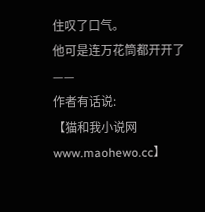住叹了口气。
他可是连万花筒都开开了——
作者有话说:
【猫和我小说网 www.maohewo.cc】